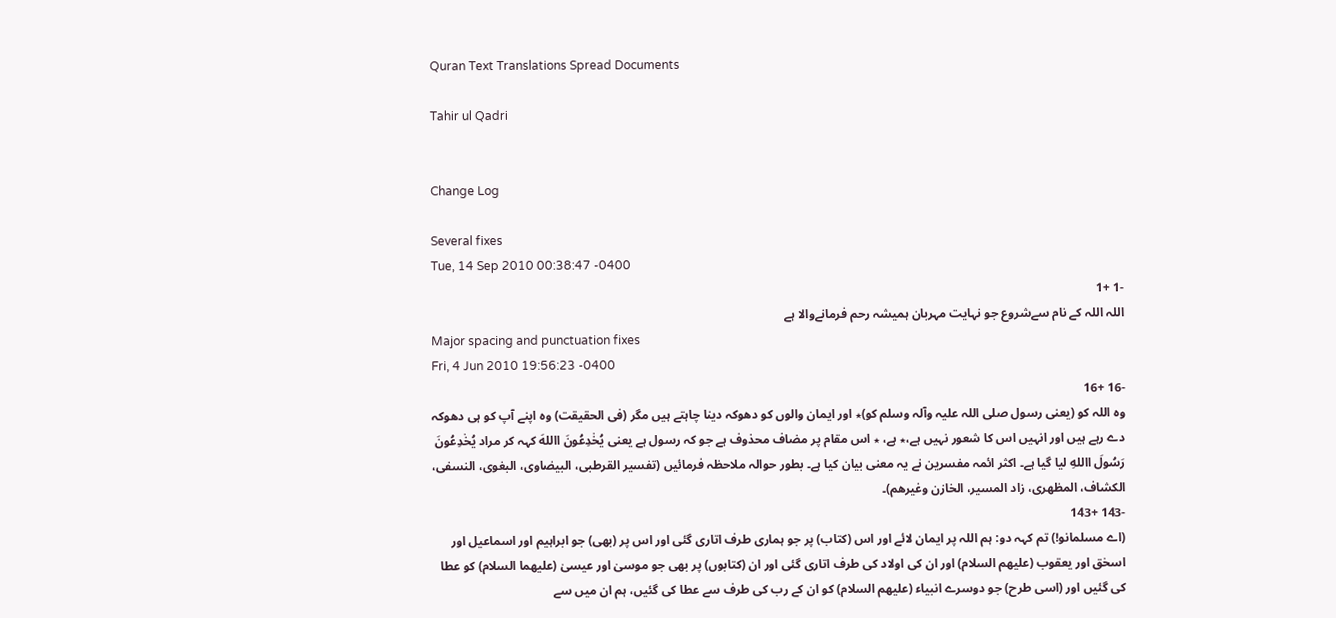Quran Text Translations Spread Documents

Tahir ul Qadri


Change Log

Several fixes
Tue, 14 Sep 2010 00:38:47 -0400
-1 +1
اللہ اللہ کے نام سےشروع جو نہایت مہربان ہمیشہ رحم فرمانےوالا ہے
Major spacing and punctuation fixes
Fri, 4 Jun 2010 19:56:23 -0400
-16 +16
وہ اللہ کو (یعنی رسول صلی اللہ علیہ وآلہ وسلم کو)٭ اور ایمان والوں کو دھوکہ دینا چاہتے ہیں مگر (فی الحقیقت) وہ اپنے آپ کو ہی دھوکہ دے رہے ہیں اور انہیں اس کا شعور نہیں ہے،٭ ہے، ٭ اس مقام پر مضاف محذوف ہے جو کہ رسول ہے یعنی یُخٰدِعُونَ االلهَ کہہ کر مراد یُخٰدِعُونَ رَسُولَ االلهِ لیا گیا ہے۔ اکثر ائمہ مفسرین نے یہ معنی بیان کیا ہے۔ بطور حوالہ ملاحظہ فرمائیں (تفسیر القرطبی، البیضاوی، البغوی، النسفی، الکشاف، المظھری، زاد المسیر، الخازن وغیرھم)۔
-143 +143
(اے مسلمانو!) تم کہہ دو: ہم اللہ پر ایمان لائے اور اس (کتاب) پر جو ہماری طرف اتاری گئی اور اس پر (بھی) جو ابراہیم اور اسماعیل اور اسحٰق اور یعقوب (علیھم السلام) اور ان کی اولاد کی طرف اتاری گئی اور ان (کتابوں) پر بھی جو موسیٰ اور عیسیٰ (علیھما السلام) کو عطا کی گئیں اور (اسی طرح) جو دوسرے انبیاء (علیھم السلام) کو ان کے رب کی طرف سے عطا کی گئیں، ہم ان میں سے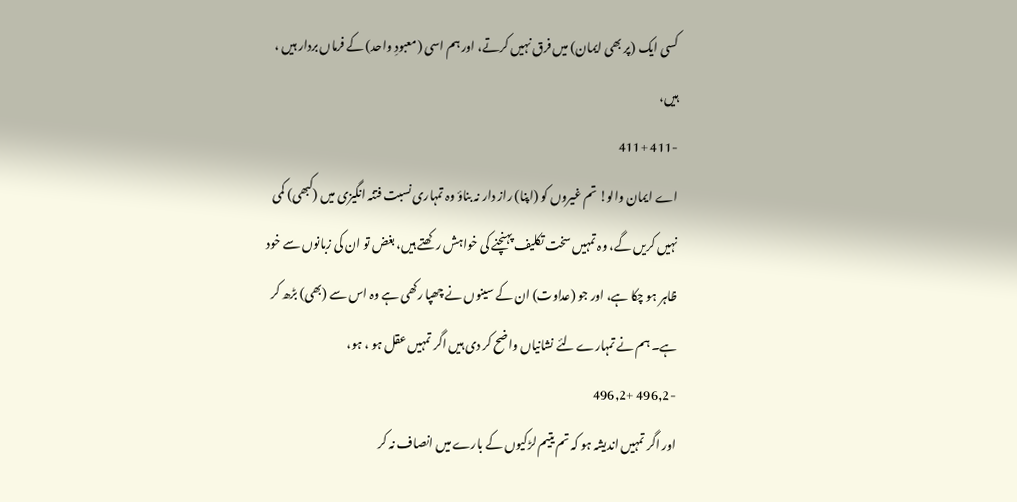کسی ایک (پر بھی ایمان) میں فرق نہیں کرتے، اور ہم اسی (معبودِ واحد) کے فرماں بردار ہیں ، ہیں،
-411 +411
اے ایمان والو! تم غیروں کو (اپنا) راز دار نہ بناؤ وہ تمہاری نسبت فتنہ انگیزی میں (کبھی) کمی نہیں کریں گے، وہ تمہیں سخت تکلیف پہنچنے کی خواہش رکھتے ہیں، بغض تو ان کی زبانوں سے خود ظاہر ہو چکا ہے، اور جو (عداوت) ان کے سینوں نے چھپا رکھی ہے وہ اس سے (بھی) بڑھ کر ہے۔ ہم نے تمہارے لئے نشانیاں واضح کر دی ہیں اگر تمہیں عقل ہو ، ہو،
-496,2 +496,2
اور اگر تمہیں اندیشہ ہو کہ تم یتیم لڑکیوں کے بارے میں انصاف نہ کر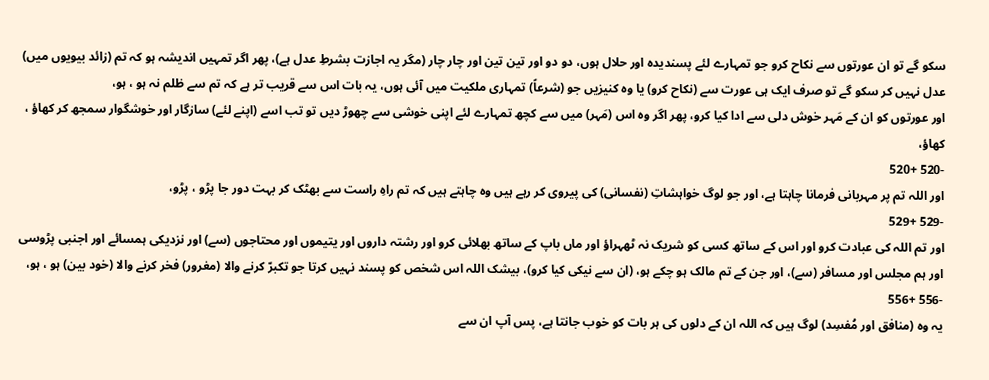سکو گے تو ان عورتوں سے نکاح کرو جو تمہارے لئے پسندیدہ اور حلال ہوں، دو دو اور تین تین اور چار چار (مگر یہ اجازت بشرطِ عدل ہے)، پھر اگر تمہیں اندیشہ ہو کہ تم (زائد بیویوں میں) عدل نہیں کر سکو گے تو صرف ایک ہی عورت سے (نکاح کرو) یا وہ کنیزیں جو (شرعاً) تمہاری ملکیت میں آئی ہوں، یہ بات اس سے قریب تر ہے کہ تم سے ظلم نہ ہو ، ہو،
اور عورتوں کو ان کے مَہر خوش دلی سے ادا کیا کرو، پھر اگر وہ اس (مَہر) میں سے کچھ تمہارے لئے اپنی خوشی سے چھوڑ دیں تو تب اسے (اپنے لئے) سازگار اور خوشگوار سمجھ کر کھاؤ ، کھاؤ،
-520 +520
اور اللہ تم پر مہربانی فرمانا چاہتا ہے، اور جو لوگ خواہشاتِ (نفسانی) کی پیروی کر رہے ہیں وہ چاہتے ہیں کہ تم راہِ راست سے بھٹک کر بہت دور جا پڑو ، پڑو،
-529 +529
اور تم اللہ کی عبادت کرو اور اس کے ساتھ کسی کو شریک نہ ٹھہراؤ اور ماں باپ کے ساتھ بھلائی کرو اور رشتہ داروں اور یتیموں اور محتاجوں (سے) اور نزدیکی ہمسائے اور اجنبی پڑوسی اور ہم مجلس اور مسافر (سے)، اور جن کے تم مالک ہو چکے ہو، (ان سے نیکی کیا کرو)، بیشک اللہ اس شخص کو پسند نہیں کرتا جو تکبرّ کرنے والا (مغرور) فخر کرنے والا (خود بین) ہو ، ہو،
-556 +556
یہ وہ (منافق اور مُفسِد) لوگ ہیں کہ اللہ ان کے دلوں کی ہر بات کو خوب جانتا ہے، پس آپ ان سے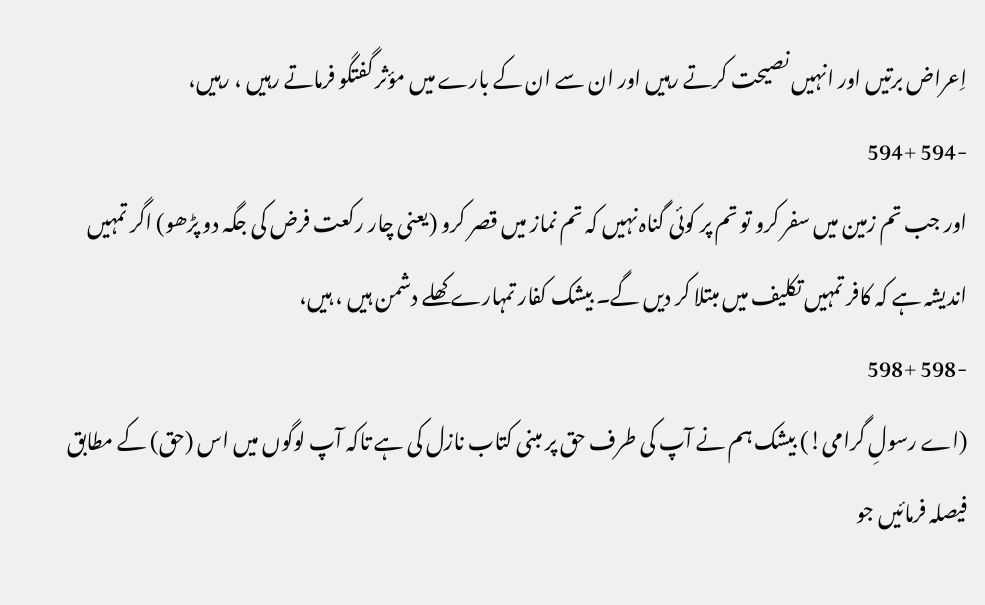اِعراض برتیں اور انہیں نصیحت کرتے رہیں اور ان سے ان کے بارے میں مؤثر گفتگو فرماتے رہیں ، رہیں،
-594 +594
اور جب تم زمین میں سفر کرو تو تم پر کوئی گناہ نہیں کہ تم نماز میں قصر کرو (یعنی چار رکعت فرض کی جگہ دو پڑھو) اگر تمہیں اندیشہ ہے کہ کافر تمہیں تکلیف میں مبتلا کر دیں گے۔ بیشک کفار تمہارے کھلے دشمن ہیں ، ہیں،
-598 +598
(اے رسولِ گرامی!) بیشک ہم نے آپ کی طرف حق پر مبنی کتاب نازل کی ہے تاکہ آپ لوگوں میں اس (حق) کے مطابق فیصلہ فرمائیں جو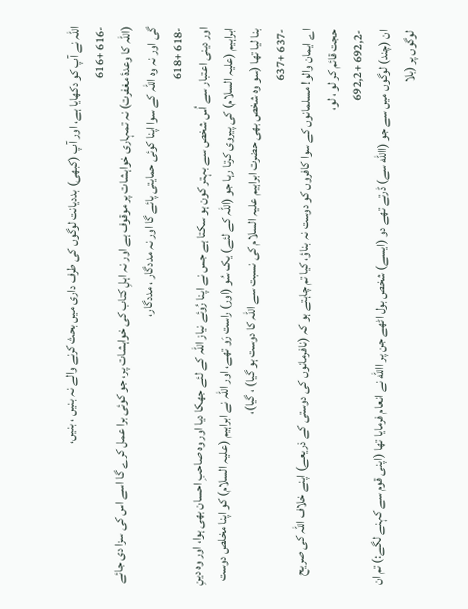اللہ نے آپ کو دکھایا ہے، اور آپ (کبھی) بددیانت لوگوں کی طرف داری میں بحث کرنے والے نہ بنیں ، بنیں،
-616 +616
(اللہ کا وعدۂ مغفرت) نہ تمہاری خواہشات پر موقوف ہے اور نہ اہلِ کتاب کی خواہشات پر، جو کوئی برا عمل کرے گا اسے اس کی سزا دی جائے گی اور نہ وہ اللہ کے سوا اپنا کوئی حمایتی پائے گا اور نہ مددگار ، مددگار،
-618 +618
اور دینی اعتبار سے اُس شخص سے بہتر کون ہو سکتا ہے جس نے اپنا رُوئے نیاز اللہ کے لئے جھکا دیا اور وہ صاحبِ احسان بھی ہوا، اور وہ دینِ ابراہیم (علیہ السلام) کی پیروی کرتا رہا جو (اللہ کے لئے) یک سُو (اور) راست رَو تھے، اور اللہ نے ابراہیم (علیہ السلام) کو اپنا مخلص دوست بنا لیا تھا (سو وہ شخص بھی حضرت ابراہیم علیہ السلام کی نسبت سے اللہ کا دوست ہو گیا) ، گیا)،
-637 +637
اے ایمان والو! مسلمانوں کے سوا کافروں کو دوست نہ بناؤ، کیا تم چاہتے ہو کہ (نافرمانوں کی دوستی کے ذریعے) اپنے خلاف اللہ کی صریح حجت قائم کر لو ، لو،
-692,2 +692,2
ان (چند) لوگوں میں سے جو (االله سے) ڈرتے تھے دو (ایسے) شخص بول اٹھے جن پر االله نے انعام فرمایا تھا (اپنی قوم سے کہنے لگے:) تم ان لوگوں پر (بلا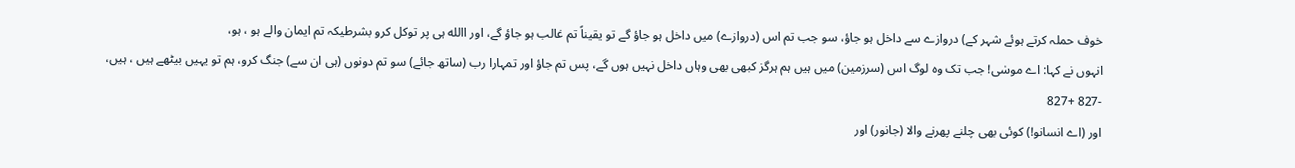خوف حملہ کرتے ہوئے شہر کے) دروازے سے داخل ہو جاؤ، سو جب تم اس (دروازے) میں داخل ہو جاؤ گے تو یقیناً تم غالب ہو جاؤ گے، اور االله ہی پر توکل کرو بشرطیکہ تم ایمان والے ہو ، ہو،
انہوں نے کہا: اے موسٰی! جب تک وہ لوگ اس (سرزمین) میں ہیں ہم ہرگز کبھی بھی وہاں داخل نہیں ہوں گے، پس تم جاؤ اور تمہارا رب (ساتھ جائے) سو تم دونوں (ہی ان سے) جنگ کرو، ہم تو یہیں بیٹھے ہیں ، ہیں،
-827 +827
اور (اے انسانو!) کوئی بھی چلنے پھرنے والا (جانور) اور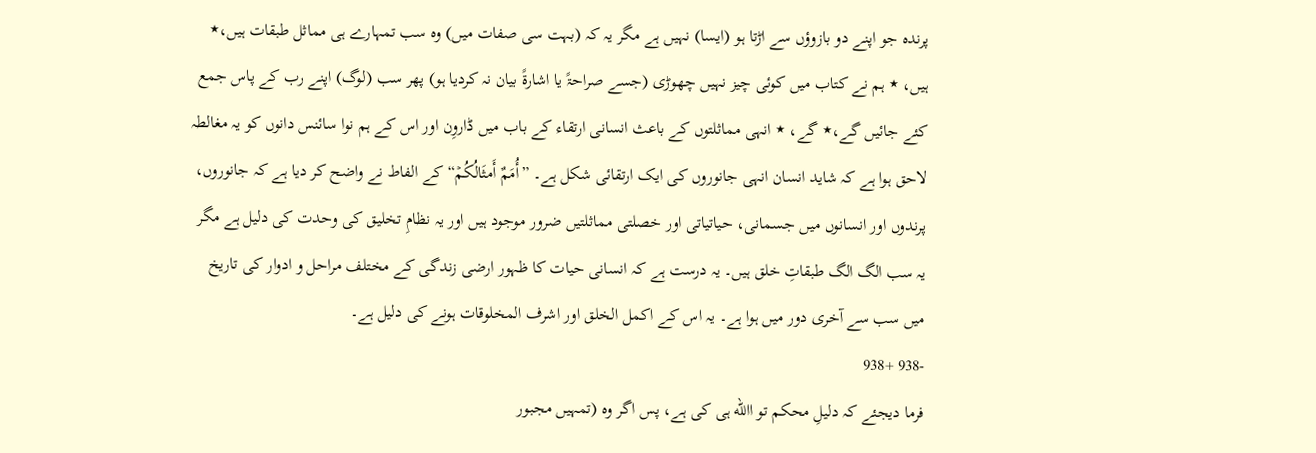پرندہ جو اپنے دو بازوؤں سے اڑتا ہو (ایسا) نہیں ہے مگر یہ کہ (بہت سی صفات میں) وہ سب تمہارے ہی مماثل طبقات ہیں،٭ ہیں، ٭ ہم نے کتاب میں کوئی چیز نہیں چھوڑی (جسے صراحۃً یا اشارۃً بیان نہ کردیا ہو) پھر سب (لوگ) اپنے رب کے پاس جمع کئے جائیں گے،٭ گے، ٭ انہی مماثلتوں کے باعث انسانی ارتقاء کے باب میں ڈاروِن اور اس کے ہم نوا سائنس دانوں کو یہ مغالطہ لاحق ہوا ہے کہ شاید انسان انہی جانوروں کی ایک ارتقائی شکل ہے۔ ”أُمَمٌ أَمثَالُکُمۡ“ کے الفاط نے واضح کر دیا ہے کہ جانوروں، پرندوں اور انسانوں میں جسمانی، حیاتیاتی اور خصلتی مماثلتیں ضرور موجود ہیں اور یہ نظامِ تخلیق کی وحدت کی دلیل ہے مگر یہ سب الگ الگ طبقاتِ خلق ہیں۔ یہ درست ہے کہ انسانی حیات کا ظہور ارضی زندگی کے مختلف مراحل و ادوار کی تاریخ میں سب سے آخری دور میں ہوا ہے۔ یہ اس کے اکمل الخلق اور اشرف المخلوقات ہونے کی دلیل ہے۔
-938 +938
فرما دیجئے کہ دلیلِ محکم تو االله ہی کی ہے، پس اگر وہ (تمہیں مجبور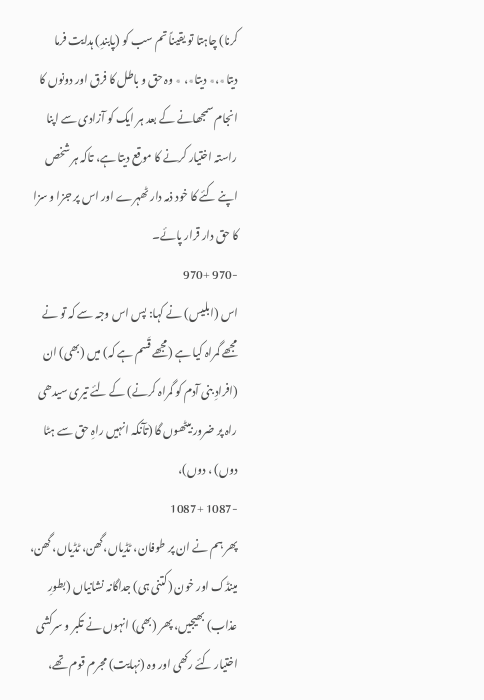کرنا) چاہتا تو یقیناً تم سب کو (پابندِ) ہدایت فرما دیتا٭،٭ دیتا٭، ٭ وہ حق و باطل کا فرق اور دونوں کا انجام سمجھانے کے بعد ہر ایک کو آزادی سے اپنا راستہ اختیار کرنے کا موقع دیتا ہے، تاکہ ہر شخص اپنے کئے کا خود ذمہ دار ٹھہرے اور اس پر جزا و سزا کا حق دار قرار پائے۔
-970 +970
اس (ابلیس) نے کہا: پس اس وجہ سے کہ تو نے مجھے گمراہ کیا ہے (مجھے قَسم ہے کہ) میں (بھی) ان (افرادِ بنی آدم کو گمراہ کرنے) کے لئے تیری سیدھی راہ پر ضرور بیٹھوں گا (تآنکہ انہیں راہِ حق سے ہٹا دوں) ، دوں)،
-1087 +1087
پھر ہم نے ان پر طوفان، ٹڈیاں،گھن، ٹڈیاں، گھن، مینڈک اور خون (کتنی ہی) جداگانہ نشانیاں (بطورِ عذاب) بھیجیں، پھر (بھی) انہوں نے تکبر و سرکشی اختیار کئے رکھی اور وہ (نہایت) مجرم قوم تھے،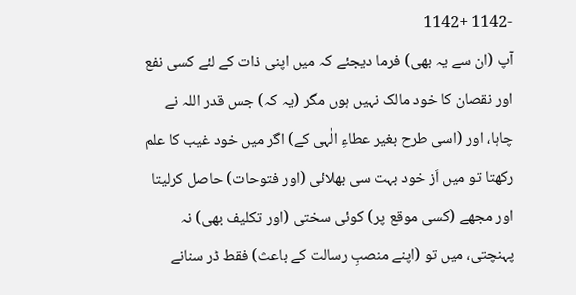-1142 +1142
آپ (ان سے یہ بھی) فرما دیجئے کہ میں اپنی ذات کے لئے کسی نفع اور نقصان کا خود مالک نہیں ہوں مگر (یہ کہ) جس قدر اللہ نے چاہا، اور (اسی طرح بغیر عطاءِ الٰہی کے) اگر میں خود غیب کا علم رکھتا تو میں اَز خود بہت سی بھلائی (اور فتوحات) حاصل کرلیتا اور مجھے (کسی موقع پر) کوئی سختی (اور تکلیف بھی) نہ پہنچتی، میں تو (اپنے منصبِ رسالت کے باعث) فقط ڈر سنانے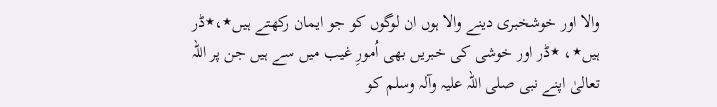والا اور خوشخبری دینے والا ہوں ان لوگوں کو جو ایمان رکھتے ہیں٭،٭ڈر ہیں٭، ٭ڈر اور خوشی کی خبریں بھی اُمورِ غیب میں سے ہیں جن پر اللہ تعالیٰ اپنے نبی صلی اللہ علیہ وآلہ وسلم کو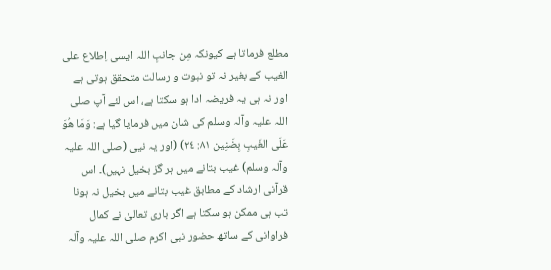مطلع فرماتا ہے کیونکہ مِن جانبِ اللہ ایسی اِطلاع علی الغیب کے بغیر نہ تو نبوت و رسالت متحقق ہوتی ہے اور نہ ہی یہ فریضہ ادا ہو سکتا ہے، اس لئے آپ صلی اللہ علیہ وآلہ وسلم کی شان میں فرمایا گیا ہے: وَمَا ھُوَ عَلَی الغَیبِ بِضَنِین ٨١: ٢٤) (اور یہ نیی (صلی اللہ علیہ وآلہ وسلم) غیب بتانے میں ہر گز بخیل نہیں)۔ اس قرآنی ارشاد کے مطابق غیب بتانے میں بخیل نہ ہونا تب ہی ممکن ہو سکتا ہے اگر باری تعالیٰ نے کمال فراوانی کے ساتھ حضور نبی اکرم صلی اللہ علیہ وآلہ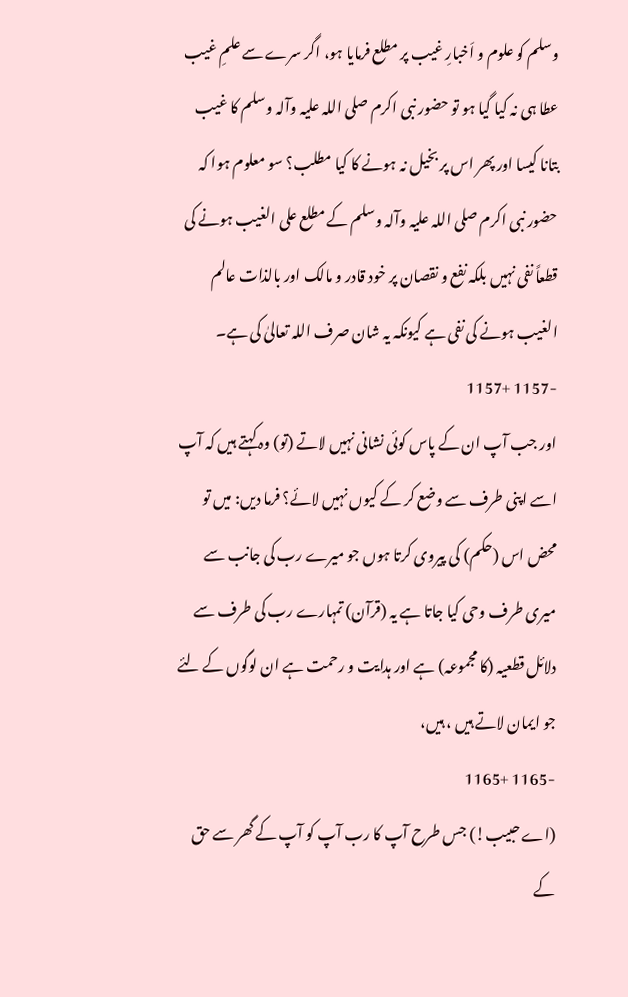وسلم کو علوم و اَخبارِ غیب پر مطلع فرمایا ہو، اگر سرے سے علمِ غیب عطا ہی نہ کیا گیا ہو تو حضور نبی اکرم صلی اللہ علیہ وآلہ وسلم کا غیب بتانا کیسا اور پھر اس پر بخیل نہ ہونے کا کیا مطلب؟ سو معلوم ہوا کہ حضور نبی اکرم صلی اللہ علیہ وآلہ وسلم کے مطلع علی الغیب ہونے کی قطعاً نفی نہیں بلکہ نفع و نقصان پر خود قادر و مالک اور بالذات عالم الغیب ہونے کی نفی ہے کیونکہ یہ شان صرف اللہ تعالیٰ کی ہے۔
-1157 +1157
اور جب آپ ان کے پاس کوئی نشانی نہیں لاتے (تو) وہ کہتے ہیں کہ آپ اسے اپنی طرف سے وضع کر کے کیوں نہیں لائے؟ فرما دیں: میں تو محض اس (حکم) کی پیروی کرتا ہوں جو میرے رب کی جانب سے میری طرف وحی کیا جاتا ہے یہ (قرآن) تمہارے رب کی طرف سے دلائل قطعیہ (کا مجموعہ) ہے اور ہدایت و رحمت ہے ان لوگوں کے لئے جو ایمان لاتے ہیں ، ہیں،
-1165 +1165
(اے حبیب!) جس طرح آپ کا رب آپ کو آپ کے گھر سے حق کے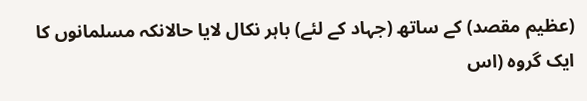(عظیم مقصد) کے ساتھ (جہاد کے لئے) باہر نکال لایا حالانکہ مسلمانوں کا ایک گروہ (اس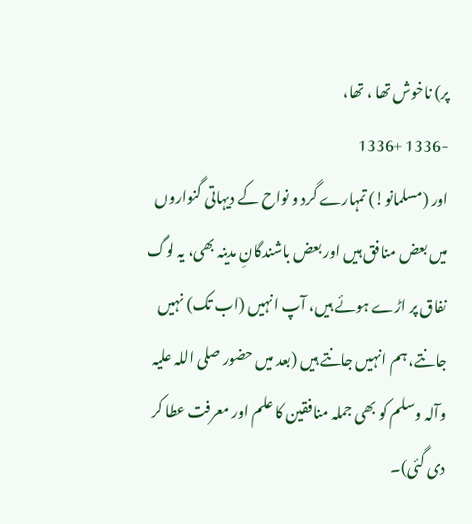پر) ناخوش تھا ، تھا،
-1336 +1336
اور (مسلمانو!) تمہارے گرد و نواح کے دیہاتی گنواروں میں بعض منافق ہیں اور بعض باشندگانِ مدینہ بھی، یہ لوگ نفاق پر اڑے ہوئے ہیں، آپ انہیں (اب تک) نہیں جانتے، ہم انہیں جانتے ہیں (بعد میں حضور صلی اللہ علیہ وآلہ وسلم کو بھی جملہ منافقین کا علم اور معرفت عطا کر دی گئی)۔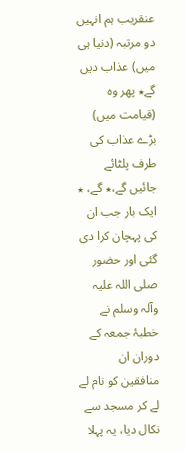عنقریب ہم انہیں دو مرتبہ (دنیا ہی میں) عذاب دیں گے٭ پھر وہ (قیامت میں) بڑے عذاب کی طرف پلٹائے جائیں گے،٭ گے، ٭ ایک بار جب ان کی پہچان کرا دی گئی اور حضور صلی اللہ علیہ وآلہ وسلم نے خطبۂ جمعہ کے دوران ان منافقین کو نام لے لے کر مسجد سے نکال دیا، یہ پہلا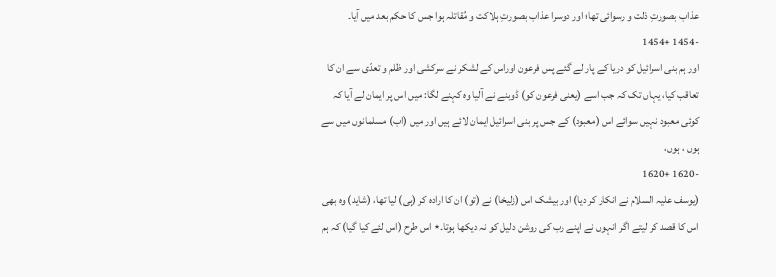عذاب بصورتِ ذلت و رسوائی تھا؛ اور دوسرا عذاب بصورتِ ہلاکت و مُقاتلہ ہوا جس کا حکم بعد میں آیا۔
-1454 +1454
اور ہم بنی اسرائیل کو دریا کے پار لے گئے پس فرعون اوراس کے لشکر نے سرکشی اور ظلم و تعدّی سے ان کا تعاقب کیا، یہاں تک کہ جب اسے (یعنی فرعون کو) ڈوبنے نے آلیا وہ کہنے لگا: میں اس پر ایمان لے آیا کہ کوئی معبود نہیں سوائے اس (معبود) کے جس پر بنی اسرائیل ایمان لائے ہیں اور میں (اب) مسلمانوں میں سے ہوں ، ہوں،
-1620 +1620
(یوسف علیہ السلام نے انکار کر دیا) اور بیشک اس (زلیخا) نے (تو) ان کا ارادہ کر (ہی) لیا تھا، (شاید) وہ بھی اس کا قصد کر لیتے اگر انہوں نے اپنے رب کی روشن دلیل کو نہ دیکھا ہوتا۔٭ اس طرح (اس لئے کیا گیا) کہ ہم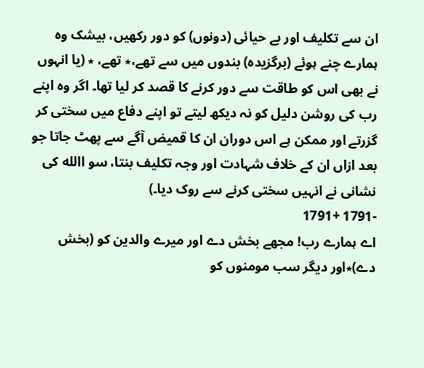ان سے تکلیف اور بے حیائی (دونوں) کو دور رکھیں، بیشک وہ ہمارے چنے ہوئے (برگزیدہ) بندوں میں سے تھے،٭ تھے، ٭ (یا انہوں نے بھی اس کو طاقت سے دور کرنے کا قصد کر لیا تھا۔ اگر وہ اپنے رب کی روشن دلیل کو نہ دیکھ لیتے تو اپنے دفاع میں سختی کر گزرتے اور ممکن ہے اس دوران ان کا قمیض آگے سے پھٹ جاتا جو بعد ازاں ان کے خلاف شہادت اور وجہ تکلیف بنتا، سو االله کی نشانی نے انہیں سختی کرنے سے روک دیا۔)
-1791 +1791
اے ہمارے رب! مجھے بخش دے اور میرے والدین کو (بخش دے)٭اور دیگر سب مومنوں کو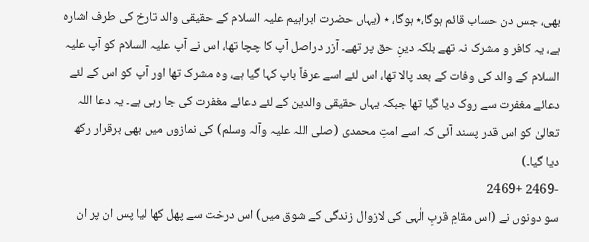بھی، جس دن حساب قائم ہوگا،٭ ہوگا، ٭ (یہاں حضرت ابراہیم علیہ السلام کے حقیقی والد تارخ کی طرف اشارہ ہے، یہ کافر و مشرک نہ تھے بلکہ دینِ حق پر تھے۔ آزر دراصل آپ کا چچا تھا، اس نے آپ علیہ السلام کو آپ علیہ السلام کے والد کی وفات کے بعد پالا تھا، اس لئے اسے عرفاً باپ کہا گیا ہے، وہ مشرک تھا اور آپ کو اس کے لئے دعائے مغفرت سے روک دیا گیا تھا جبکہ یہاں حقیقی والدین کے لئے دعائے مغفرت کی جا رہی ہے۔ یہ دعا اللہ تعالیٰ کو اس قدر پسند آئی کہ اسے امتِ محمدی (صلی اللہ علیہ وآلہ وسلم) کی نمازوں میں بھی برقرار رکھ دیا گیا۔)
-2469 +2469
سو دونوں نے (اس مقامِ قربِ الٰہی کی لازوال زندگی کے شوق میں) اس درخت سے پھل کھا لیا پس ان پر ان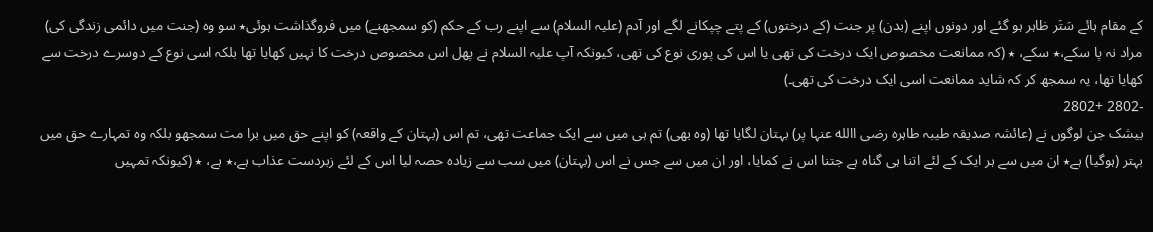کے مقام ہائے سَتَر ظاہر ہو گئے اور دونوں اپنے (بدن) پر جنت (کے درختوں) کے پتے چپکانے لگے اور آدم (علیہ السلام) سے اپنے رب کے حکم (کو سمجھنے) میں فروگذاشت ہوئی٭ سو وہ (جنت میں دائمی زندگی کی) مراد نہ پا سکے،٭ سکے، ٭ (کہ ممانعت مخصوص ایک درخت کی تھی یا اس کی پوری نوع کی تھی، کیونکہ آپ علیہ السلام نے پھل اس مخصوص درخت کا نہیں کھایا تھا بلکہ اسی نوع کے دوسرے درخت سے کھایا تھا، یہ سمجھ کر کہ شاید ممانعت اسی ایک درخت کی تھی۔)
-2802 +2802
بیشک جن لوگوں نے (عائشہ صدیقہ طیبہ طاہرہ رضی االله عنہا پر) بہتان لگایا تھا (وہ بھی) تم ہی میں سے ایک جماعت تھی، تم اس (بہتان کے واقعہ) کو اپنے حق میں برا مت سمجھو بلکہ وہ تمہارے حق میں بہتر (ہوگیا) ہے٭ ان میں سے ہر ایک کے لئے اتنا ہی گناہ ہے جتنا اس نے کمایا، اور ان میں سے جس نے اس (بہتان) میں سب سے زیادہ حصہ لیا اس کے لئے زبردست عذاب ہے،٭ ہے، ٭ (کیونکہ تمہیں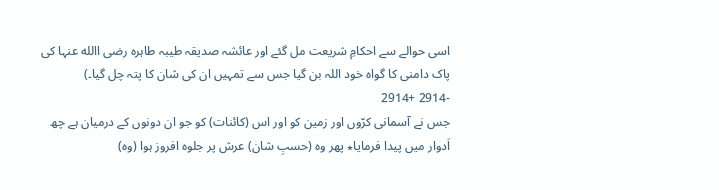اسی حوالے سے احکامِ شریعت مل گئے اور عائشہ صدیقہ طیبہ طاہرہ رضی االله عنہا کی پاک دامنی کا گواہ خود اللہ بن گیا جس سے تمہیں ان کی شان کا پتہ چل گیا۔)
-2914 +2914
جس نے آسمانی کرّوں اور زمین کو اور اس (کائنات) کو جو ان دونوں کے درمیان ہے چھ اَدوار میں پیدا فرمایا٭ پھر وہ (حسبِ شان) عرش پر جلوہ افروز ہوا (وہ)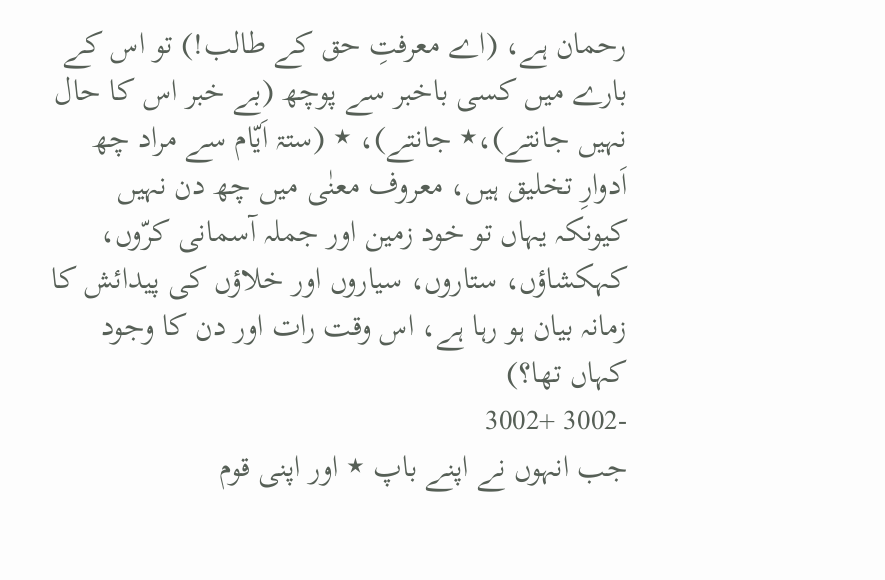رحمان ہے، (اے معرفتِ حق کے طالب!) تو اس کے بارے میں کسی باخبر سے پوچھ (بے خبر اس کا حال نہیں جانتے)،٭ جانتے)، ٭ (ستۃ اَیّام سے مراد چھ اَدوارِ تخلیق ہیں، معروف معنٰی میں چھ دن نہیں کیونکہ یہاں تو خود زمین اور جملہ آسمانی کرّوں، کہکشاؤں، ستاروں، سیاروں اور خلاؤں کی پیدائش کا زمانہ بیان ہو رہا ہے، اس وقت رات اور دن کا وجود کہاں تھا؟)
-3002 +3002
جب انہوں نے اپنے باپ ٭ اور اپنی قوم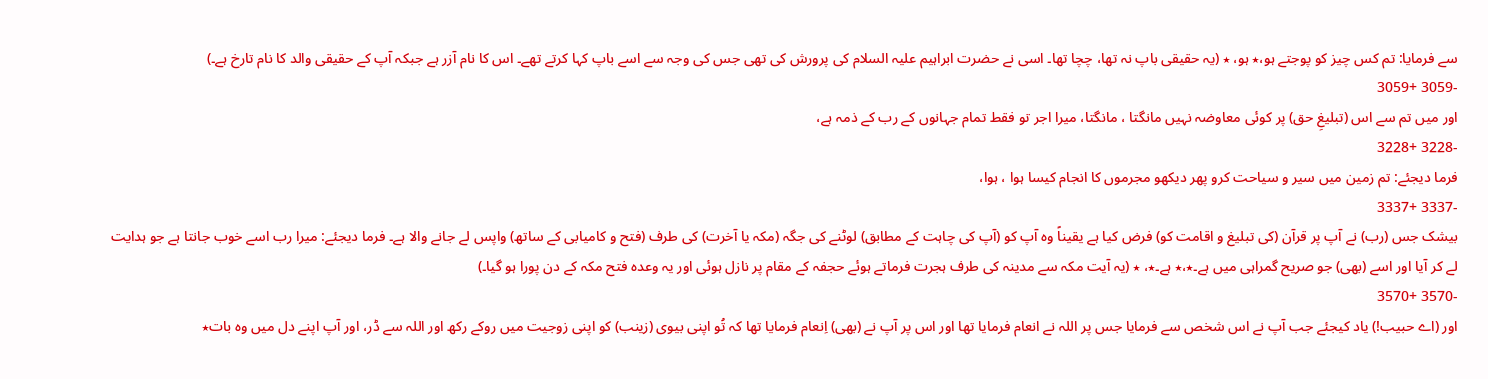سے فرمایا: تم کس چیز کو پوجتے ہو،٭ ہو، ٭ (یہ حقیقی باپ نہ تھا، چچا تھا۔ اسی نے حضرت ابراہیم علیہ السلام کی پرورش کی تھی جس کی وجہ سے اسے باپ کہا کرتے تھے۔ اس کا نام آزر ہے جبکہ آپ کے حقیقی والد کا نام تارخ ہے۔)
-3059 +3059
اور میں تم سے اس (تبلیغِ حق) پر کوئی معاوضہ نہیں مانگتا ، مانگتا، میرا اجر تو فقط تمام جہانوں کے رب کے ذمہ ہے،
-3228 +3228
فرما دیجئے: تم زمین میں سیر و سیاحت کرو پھر دیکھو مجرموں کا انجام کیسا ہوا ، ہوا،
-3337 +3337
بیشک جس (رب) نے آپ پر قرآن (کی تبلیغ و اقامت کو) فرض کیا ہے یقیناً وہ آپ کو (آپ کی چاہت کے مطابق) لوٹنے کی جگہ (مکہ یا آخرت) کی طرف (فتح و کامیابی کے ساتھ) واپس لے جانے والا ہے۔ فرما دیجئے: میرا رب اسے خوب جانتا ہے جو ہدایت لے کر آیا اور اسے (بھی) جو صریح گمراہی میں ہے۔٭،٭ ہے۔٭، ٭ (یہ آیت مکہ سے مدینہ کی طرف ہجرت فرماتے ہوئے حجفہ کے مقام پر نازل ہوئی اور یہ وعدہ فتح مکہ کے دن پورا ہو گیا۔)
-3570 +3570
اور (اے حبیب!) یاد کیجئے جب آپ نے اس شخص سے فرمایا جس پر اللہ نے انعام فرمایا تھا اور اس پر آپ نے (بھی) اِنعام فرمایا تھا کہ تُو اپنی بیوی (زینب) کو اپنی زوجیت میں روکے رکھ اور اللہ سے ڈر، اور آپ اپنے دل میں وہ بات٭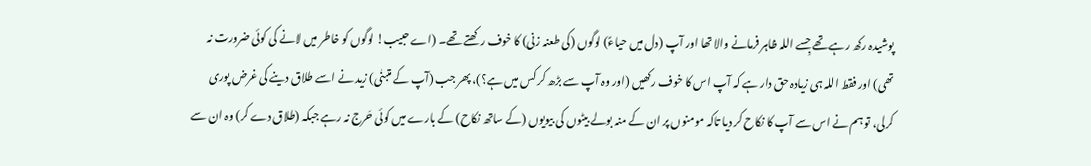پوشیدہ رکھ رہے تھے جِسے اللہ ظاہر فرمانے والا تھا اور آپ (دل میں حیاءً) لوگوں (کی طعنہ زنی) کا خوف رکھتے تھے۔ (اے حبیب! لوگوں کو خاطر میں لانے کی کوئی ضرورت نہ تھی) اور فقط اللہ ہی زیادہ حق دار ہے کہ آپ اس کا خوف رکھیں (اور وہ آپ سے بڑھ کر کس میں ہے؟)، پھر جب (آپ کے متبنٰی) زید نے اسے طلاق دینے کی غرض پوری کرلی، تو ہم نے اس سے آپ کا نکاح کر دیا تاکہ مومنوں پر ان کے منہ بولے بیٹوں کی بیویوں (کے ساتھ نکاح) کے بارے میں کوئی حَرج نہ رہے جبکہ (طلاق دے کر) وہ ان سے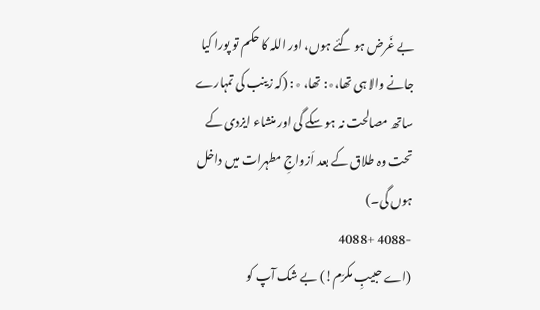بے غَرض ہو گئے ہوں، اور اللہ کا حکم تو پورا کیا جانے والا ہی تھا،٭: تھا، ٭: (کہ زینب کی تمہارے ساتھ مصالحت نہ ہو سکے گی اور منشاء ایزدی کے تحت وہ طلاق کے بعد اَزواجِ مطہرات میں داخل ہوں گی۔)
-4088 +4088
(اے حبیبِ مکرّم!) بے شک آپ کو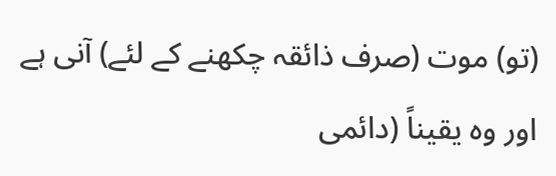(تو) موت (صرف ذائقہ چکھنے کے لئے) آنی ہے اور وہ یقیناً (دائمی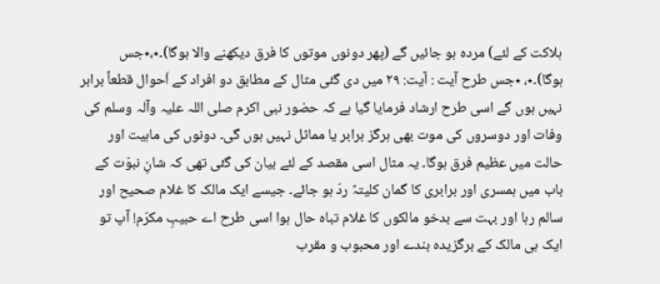ہلاکت کے لئے) مردہ ہو جائیں گے (پھر دونوں موتوں کا فرق دیکھنے والا ہوگا)۔٭،٭جس ہوگا)۔٭، ٭جس طرح آیت : آیت: ٢۹ میں دی گئی مثال کے مطابق دو افراد کے اَحوال قطعاً برابر نہیں ہوں گے اسی طرح ارشاد فرمایا گیا ہے کہ حضور نبی اکرم صلی اللہ علیہ وآلہ وسلم کی وفات اور دوسروں کی موت بھی ہرگز برابر یا مماثل نہیں ہوں گی۔ دونوں کی ماہیت اور حالت میں عظیم فرق ہوگا۔ یہ مثال اسی مقصد کے لئے بیان کی گئی تھی کہ شانِ نبوّت کے باب میں ہمسری اور برابری کا گمان کلیتہً ردّ ہو جائے۔ جیسے ایک مالک کا غلام صحیح اور سالم رہا اور بہت سے بدخو مالکوں کا غلام تباہ حال ہوا اسی طرح اے حبیبِ مکرّم! آپ تو ایک ہی مالک کے برگزیدہ بندے اور محبوب و مقرب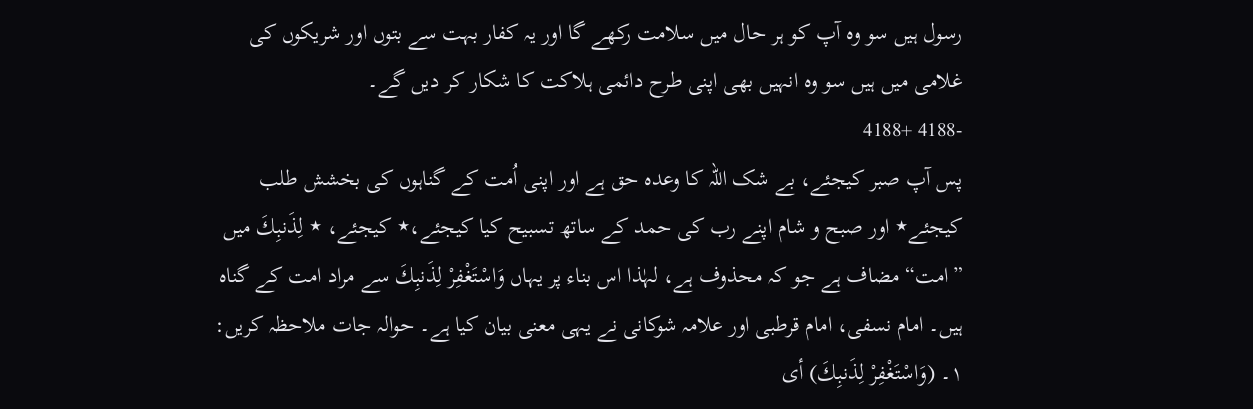رسول ہیں سو وہ آپ کو ہر حال میں سلامت رکھے گا اور یہ کفار بہت سے بتوں اور شریکوں کی غلامی میں ہیں سو وہ انہیں بھی اپنی طرح دائمی ہلاکت کا شکار کر دیں گے۔
-4188 +4188
پس آپ صبر کیجئے، بے شک اللہ کا وعدہ حق ہے اور اپنی اُمت کے گناہوں کی بخشش طلب کیجئے٭ اور صبح و شام اپنے رب کی حمد کے ساتھ تسبیح کیا کیجئے،٭ کیجئے، ٭ لِذَنبِكَ میں ”امت“ مضاف ہے جو کہ محذوف ہے، لہٰذا اس بناء پر یہاں وَاسْتَغْفِرْ لِذَنبِكَ سے مراد امت کے گناہ ہیں۔ امام نسفی، امام قرطبی اور علامہ شوکانی نے یہی معنی بیان کیا ہے۔ حوالہ جات ملاحظہ کریں: ۱۔ (وَاسْتَغْفِرْ لِذَنبِكَ) أی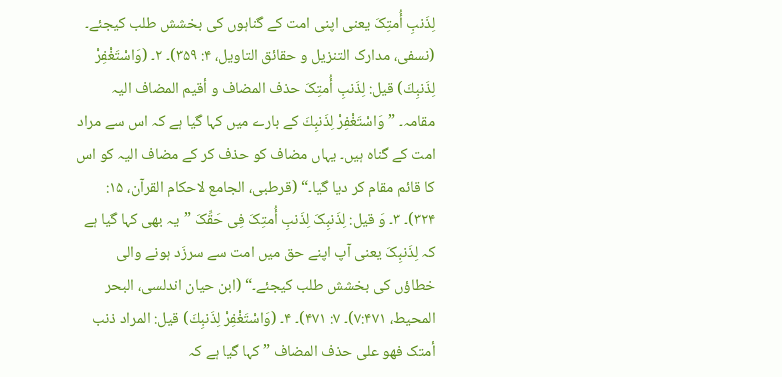لِذَنبِ أُمتِکَ یعنی اپنی امت کے گناہوں کی بخشش طلب کیجئے۔ (نسفی، مدارک التنزیل و حقائق التاویل، ۴: ۳۵۹)۔ ۲۔ (وَاسْتَغْفِرْ لِذَنبِكَ) قیل: لِذَنبِ أُمتِکَ حذف المضاف و أقیم المضاف الیہ مقامہ۔ ”وَاسْتَغْفِرْ لِذَنبِكَ کے بارے میں کہا گیا ہے کہ اس سے مراد امت کے گناہ ہیں۔ یہاں مضاف کو حذف کر کے مضاف الیہ کو اس کا قائم مقام کر دیا گیا۔“ (قرطبی، الجامع لاحکام القرآن، ۱۵: ۳۲۴)۔ ۳۔ وَ قیل: لِذَنبِکَ لِذَنبِ أُمتِکَ فِی حَقِّکَ ”یہ بھی کہا گیا ہے کہ لِذَنبِکَ یعنی آپ اپنے حق میں امت سے سرزَد ہونے والی خطاؤں کی بخشش طلب کیجئے۔“ (ابن حیان اندلسی، البحر المحیط، ۷:۴۷۱)۔ ۷: ۴۷۱)۔ ۴۔ (وَاسْتَغْفِرْ لِذَنبِكَ) قیل: المراد ذنب أمتک فھو علی حذف المضاف ” کہا گیا ہے کہ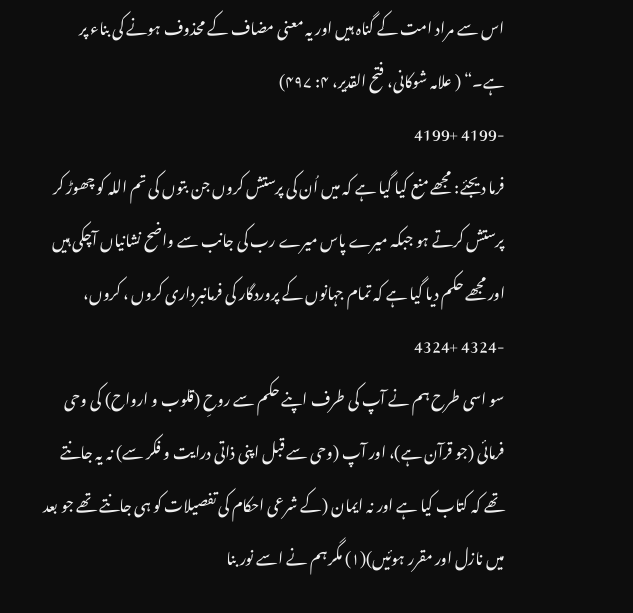اس سے مراد امت کے گناہ ہیں اور یہ معنی مضاف کے محذوف ہونے کی بناء پر ہے۔“ ( علامہ شوکانی، فتح القدیر، ۴: ۴۹۷)
-4199 +4199
فرما دیجئے: مجھے منع کیا گیا ہے کہ میں اُن کی پرستش کروں جن بتوں کی تم اللہ کو چھوڑ کر پرستش کرتے ہو جبکہ میرے پاس میرے رب کی جانب سے واضح نشانیاں آچکی ہیں اور مجھے حکم دیا گیا ہے کہ تمام جہانوں کے پروردگار کی فرمانبرداری کروں ، کروں،
-4324 +4324
سو اسی طرح ہم نے آپ کی طرف اپنے حکم سے روحِ (قلوب و ارواح) کی وحی فرمائی (جو قرآن ہے)، اور آپ (وحی سے قبل اپنی ذاتی درایت و فکر سے) نہ یہ جانتے تھے کہ کتاب کیا ہے اور نہ ایمان (کے شرعی احکام کی تفصیلات کو ہی جانتے تھے جو بعد میں نازل اور مقرر ہوئیں)(۱) مگر ہم نے اسے نور بنا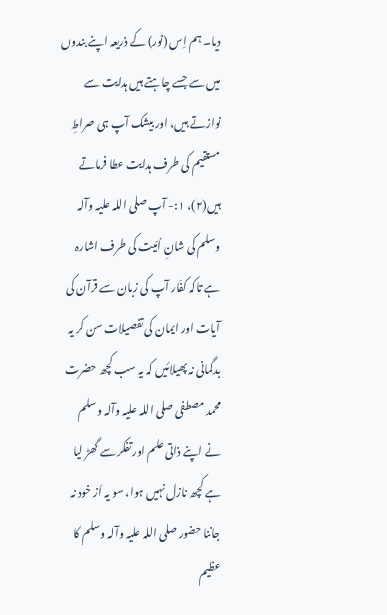دیا۔ ہم اِس (نور) کے ذریعہ اپنے بندوں میں سے جسے چاہتے ہیں ہدایت سے نوازتے ہیں، اور بیشک آپ ہی صراطِ مستقیم کی طرف ہدایت عطا فرماتے ہیں(۲)، ۱:- آپ صلی اللہ علیہ وآلہ وسلم کی شانِ اُمّیت کی طرف اشارہ ہے تاکہ کفّار آپ کی زبان سے قرآن کی آیات اور ایمان کی تفصیلات سن کر یہ بدگمانی نہ پھیلائیں کہ یہ سب کچھ حضرت محمد مصطفی صلی اللہ علیہ وآلہ وسلم نے اپنے ذاتی علم اور تفکر سے گھڑ لیا ہے کچھ نازل نہیں ہوا، سو یہ اَز خود نہ جاننا حضور صلی اللہ علیہ وآلہ وسلم کا عظیم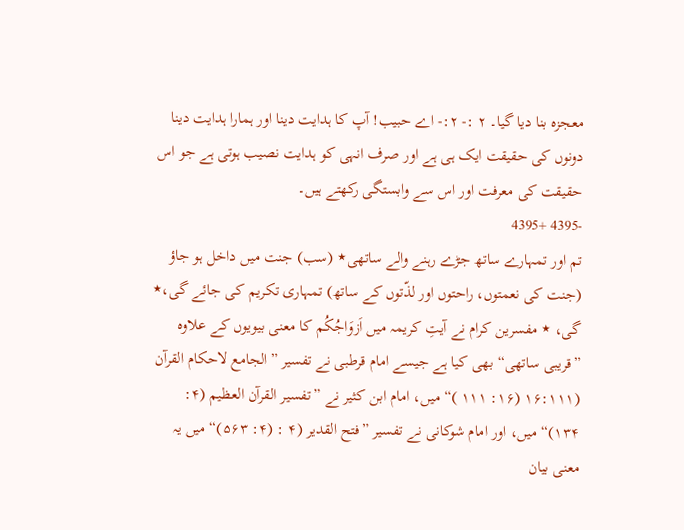معجزہ بنا دیا گیا۔ ۲ :- ۲:- اے حبیب! آپ کا ہدایت دینا اور ہمارا ہدایت دینا دونوں کی حقیقت ایک ہی ہے اور صرف انہی کو ہدایت نصیب ہوتی ہے جو اس حقیقت کی معرفت اور اس سے وابستگی رکھتے ہیں۔
-4395 +4395
تم اور تمہارے ساتھ جڑے رہنے والے ساتھی٭ (سب) جنت میں داخل ہو جاؤ (جنت کی نعمتوں، راحتوں اور لذّتوں کے ساتھ) تمہاری تکریم کی جائے گی،٭ گی، ٭ مفسرین کرام نے آیتِ کریمہ میں اَزوَاجُکُم کا معنی بیویوں کے علاوہ ”قریبی ساتھی“ بھی کیا ہے جیسے امام قرطبی نے تفسیر ”الجامع لاحکام القرآن (۱۶:۱۱۱ (۱۶: ۱۱۱ )“ میں، امام ابن کثیر نے ”تفسیر القرآن العظیم (۴: ۱۳۴)“ میں، اور امام شوکانی نے تفسیر ”فتح القدیر (۴ : (۴: ۵۶۳)“ میں یہ معنی بیان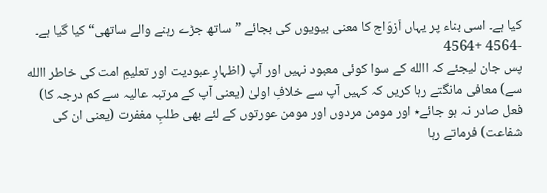کیا ہے۔ اسی بناء پر یہاں اَزوَاج کا معنی بیویوں کی بجائے ”ساتھ جڑے رہنے والے ساتھی“ کیا گیا ہے۔
-4564 +4564
پس جان لیجئے کہ االله کے سوا کوئی معبود نہیں اور آپ (اظہارِ عبودیت اور تعلیمِ امت کی خاطر االله سے) معافی مانگتے رہا کریں کہ کہیں آپ سے خلافِ اولیٰ (یعنی آپ کے مرتبہ عالیہ سے کم درجہ کا) فعل صادر نہ ہو جائے٭ اور مومن مردوں اور مومن عورتوں کے لئے بھی طلبِ مغفرت (یعنی ان کی شفاعت) فرماتے رہا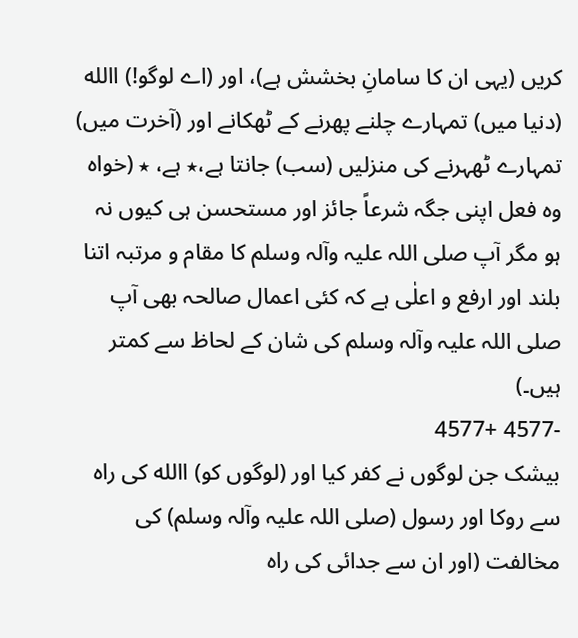کریں (یہی ان کا سامانِ بخشش ہے)، اور (اے لوگو!) االله (دنیا میں) تمہارے چلنے پھرنے کے ٹھکانے اور (آخرت میں) تمہارے ٹھہرنے کی منزلیں (سب) جانتا ہے،٭ ہے، ٭ (خواہ وہ فعل اپنی جگہ شرعاً جائز اور مستحسن ہی کیوں نہ ہو مگر آپ صلی اللہ علیہ وآلہ وسلم کا مقام و مرتبہ اتنا بلند اور ارفع و اعلٰی ہے کہ کئی اعمال صالحہ بھی آپ صلی اللہ علیہ وآلہ وسلم کی شان کے لحاظ سے کمتر ہیں۔)
-4577 +4577
بیشک جن لوگوں نے کفر کیا اور (لوگوں کو) االله کی راہ سے روکا اور رسول (صلی اللہ علیہ وآلہ وسلم) کی مخالفت (اور ان سے جدائی کی راہ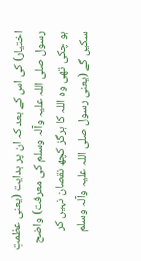اختیار) کی اس کے بعد کہ ان پر ہدایت (یعنی عظمتِ رسول صلی اللہ علیہ وآلہ وسلم کی معرفت) واضح ہو چکی تھی وہ اللہ کا ہرگز کچھ نقصان نہیں کر سکیں گے (یعنی رسول صلی اللہ علیہ وآلہ وسلم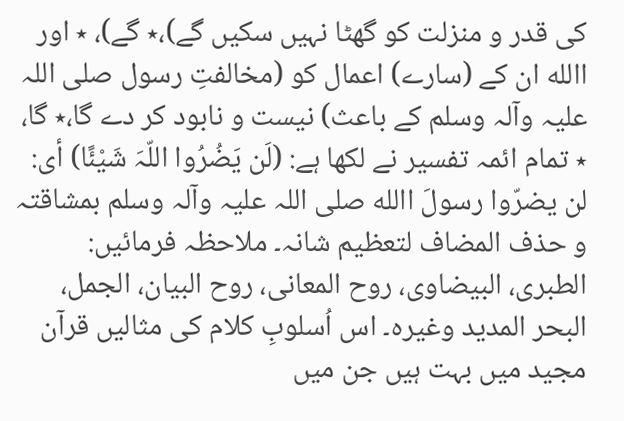کی قدر و منزلت کو گھٹا نہیں سکیں گے)،٭ گے)، ٭ اور االله ان کے (سارے) اعمال کو (مخالفتِ رسول صلی اللہ علیہ وآلہ وسلم کے باعث) نیست و نابود کر دے گا،٭ گا، ٭ تمام ائمہ تفسیر نے لکھا ہے: (لَن يَضُرُوا اللّہَ شَيْئًا) أی: لن یضرّوا رسولَ االله صلی اللہ علیہ وآلہ وسلم بمشاقتہ و حذف المضاف لتعظیم شانہ۔ ملاحظہ فرمائیں: الطبری، البیضاوی، روح المعانی، روح البیان، الجمل، البحر المدید وغیرہ۔ اس اُسلوبِ کلام کی مثالیں قرآن مجید میں بہت ہیں جن میں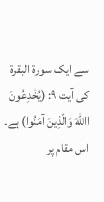سے ایک سورۃ البقرۃ کی آیت ۹: (یُخٰدِعُونَ االلهَ وَالّذِینَ آمَنُوا) ہے۔ اس مقام پر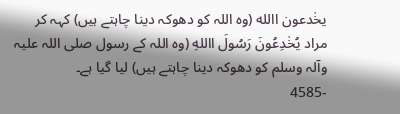یخٰدعون االله (وہ اللہ کو دھوکہ دینا چاہتے ہیں) کہہ کر مراد یُخٰدِعُونَ رَسُولَ االلهِ (وہ اللہ کے رسول صلی اللہ علیہ وآلہ وسلم کو دھوکہ دینا چاہتے ہیں) لیا گیا ہے۔
-4585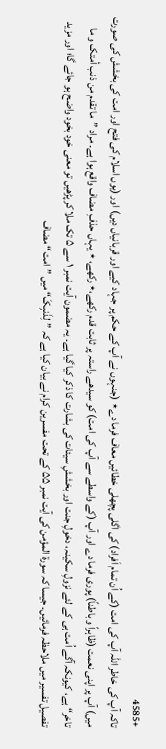+4585
تاکہ آپ کی خاطر اللہ آپ کی امت (کے اُن تمام اَفراد) کی اگلی پچھلی خطائیں معاف فرما دے٭ (جنہوں نے آپ کے حکم پر جہاد کیے اور قربانیاں دیں) اور (یوں اسلام کی فتح اور امت کی بخشش کی صورت میں) آپ پر اپنی نعمت (ظاہراً و باطناً) پوری فرما دے اور آپ (کے واسطے سے آپ کی امت) کو سیدھے راستہ پر ثابت قدم رکھے،٭ رکھے، ٭ یہاں حذفِ مضاف واقع ہوا ہے۔ مراد ”ما تقدم من ذنب أمتک و ما تاخر“ ہے، کیونکہ آگے اُمت ہی کے لئے نزولِ سکینہ، دخولِ جنت اور بخششِ سیئات کی بشارت کا ذکر کیا گیا ہے۔ یہ مضمون آیت نمبر ۱ سے ۵ تک ملا کر پڑھیں تو معنی خود بخود واضح ہو جائے گا؛ اور مزید تفصیل تفسیر میں ملاحظہ فرمائیں۔ جیسا کہ سورۃ المؤمن کی آیت نمبر ۵۵ کے تحت مفسرین کرام نے بیان کیا ہے کہ ”لِذَنبِکَ“ میں ”امت“ مضاف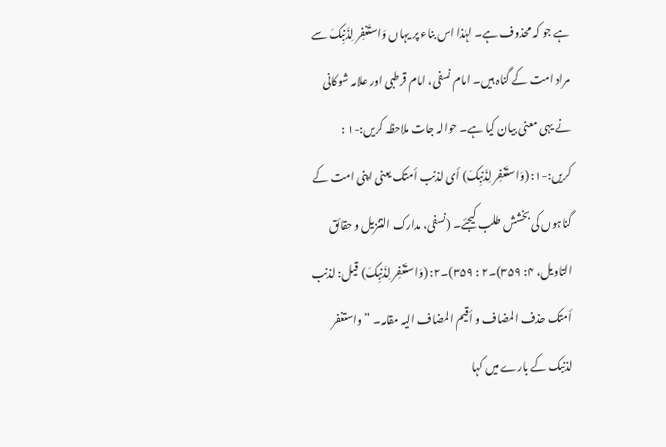ہے جو کہ محذوف ہے۔ لہٰذا اس بناء پر یہاں وَاستَغفِر لِذَنبِکَ سے مراد امت کے گناہ ہیں۔ امام نسفی، امام قرطبی اور علامہ شوکانی نے یہی معنی بیان کیا ہے۔ حوالہ جات ملاحظہ کریں:-۱ : کریں:-۱: (وَاستَغفِر لِذَنبِکَ) أی لذنب أمتک یعنی اپنی امت کے گناہوں کی بخشش طلب کیجئے۔ (نسفی، مدارک التنزیل و حقائق التاویل، ۴: ۳۵۹)۔۲ : ۳۵۹)۔۲: (وَاستَغفِر لِذَنبِکَ) قیل: لذنب أمتک حذف المضاف و أقیم المضاف الیہ مقامہ۔ ”واستغفر لذنبک کے بارے میں کہا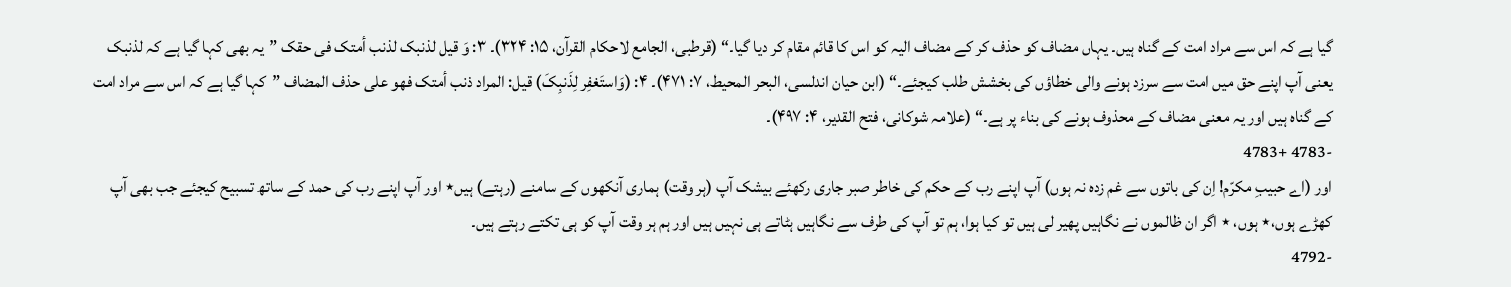گیا ہے کہ اس سے مراد امت کے گناہ ہیں۔ یہاں مضاف کو حذف کر کے مضاف الیہ کو اس کا قائم مقام کر دیا گیا۔“ (قرطبی، الجامع لاحکام القرآن، ۱۵: ۳۲۴)۔ ۳: وَ قیل لذنبک لذنب أمتک فی حقک ”یہ بھی کہا گیا ہے کہ لذنبک یعنی آپ اپنے حق میں امت سے سرزد ہونے والی خطاؤں کی بخشش طلب کیجئے۔“ (ابن حیان اندلسی، البحر المحیط، ۷: ۴۷۱)۔ ۴: (وَاستَغفِر لِذَنبِکَ) قیل: المراد ذنب أمتک فھو علی حذف المضاف ”کہا گیا ہے کہ اس سے مراد امت کے گناہ ہیں اور یہ معنی مضاف کے محذوف ہونے کی بناء پر ہے۔“ (علامہ شوکانی، فتح القدیر، ۴: ۴۹۷)۔
-4783 +4783
اور (اے حبیبِ مکرّم! اِن کی باتوں سے غم زدہ نہ ہوں) آپ اپنے رب کے حکم کی خاطر صبر جاری رکھئے بیشک آپ (ہر وقت) ہماری آنکھوں کے سامنے (رہتے) ہیں٭ اور آپ اپنے رب کی حمد کے ساتھ تسبیح کیجئے جب بھی آپ کھڑے ہوں،٭ ہوں، ٭ اگر ان ظالموں نے نگاہیں پھیر لی ہیں تو کیا ہوا، ہم تو آپ کی طرف سے نگاہیں ہٹاتے ہی نہیں ہیں اور ہم ہر وقت آپ کو ہی تکتے رہتے ہیں۔
-4792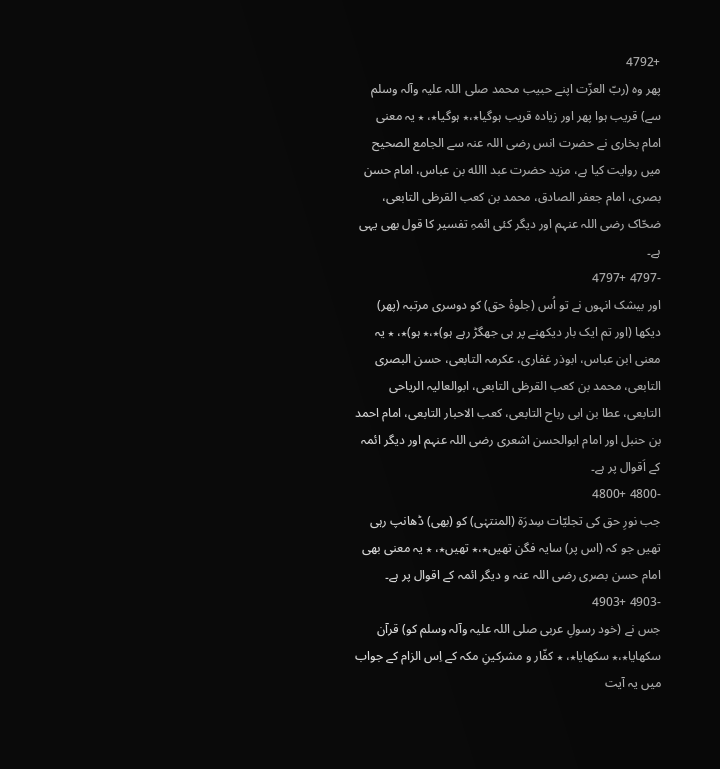+4792
پھر وہ (ربّ العزّت اپنے حبیب محمد صلی اللہ علیہ وآلہ وسلم سے) قریب ہوا پھر اور زیادہ قریب ہوگیا٭،٭ ہوگیا٭، ٭ یہ معنی امام بخاری نے حضرت انس رضی اللہ عنہ سے الجامع الصحیح میں روایت کیا ہے، مزید حضرت عبد االله بن عباس، امام حسن بصری، امام جعفر الصادق، محمد بن کعب القرظی التابعی، ضحّاک رضی اللہ عنہم اور دیگر کئی ائمہِ تفسیر کا قول بھی یہی ہے۔
-4797 +4797
اور بیشک انہوں نے تو اُس (جلوۂ حق) کو دوسری مرتبہ (پھر) دیکھا (اور تم ایک بار دیکھنے پر ہی جھگڑ رہے ہو)٭،٭ ہو)٭، ٭ یہ معنی ابن عباس، ابوذر غفاری، عکرمہ التابعی، حسن البصری التابعی، محمد بن کعب القرظی التابعی، ابوالعالیہ الریاحی التابعی، عطا بن ابی رباح التابعی، کعب الاحبار التابعی، امام احمد بن حنبل اور امام ابوالحسن اشعری رضی اللہ عنہم اور دیگر ائمہ کے اَقوال پر ہے۔
-4800 +4800
جب نورِ حق کی تجلیّات سِدرَۃ (المنتہٰی) کو (بھی) ڈھانپ رہی تھیں جو کہ (اس پر) سایہ فگن تھیں٭،٭ تھیں٭، ٭ یہ معنی بھی امام حسن بصری رضی اللہ عنہ و دیگر ائمہ کے اقوال پر ہے۔
-4903 +4903
جس نے (خود رسولِ عربی صلی اللہ علیہ وآلہ وسلم کو) قرآن سکھایا٭،٭ سکھایا٭، ٭ کفّار و مشرکینِ مکہ کے اِس الزام کے جواب میں یہ آیت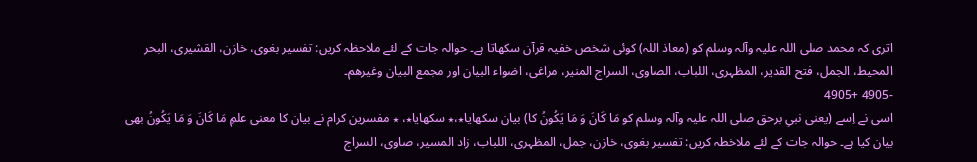اتری کہ محمد صلی اللہ علیہ وآلہ وسلم کو (معاذ اللہ) کوئی شخص خفیہ قرآن سکھاتا ہے۔ حوالہ جات کے لئے ملاحظہ کریں: تفسیر بغوی، خازن، القشیری، البحر المحیط، الجمل، فتح القدیر، المظہری، اللباب، الصاوی، السراج المنیر، مراغی، اضواء البیان اور مجمع البیان وغیرھم۔
-4905 +4905
اسی نے اِسے (یعنی نبیِ برحق صلی اللہ علیہ وآلہ وسلم کو مَا کَانَ وَ مَا یَکُونُ کا) بیان سکھایا٭،٭ سکھایا٭، ٭ مفسرین کرام نے بیان کا معنی علمِ مَا کَانَ وَ مَا یَکُونُ بھی بیان کیا ہے۔ حوالہ جات کے لئے ملاخطہ کریں: تفسیر بغوی، خازن، جمل، المظہری، اللباب، زاد المسیر، صاوی، السراج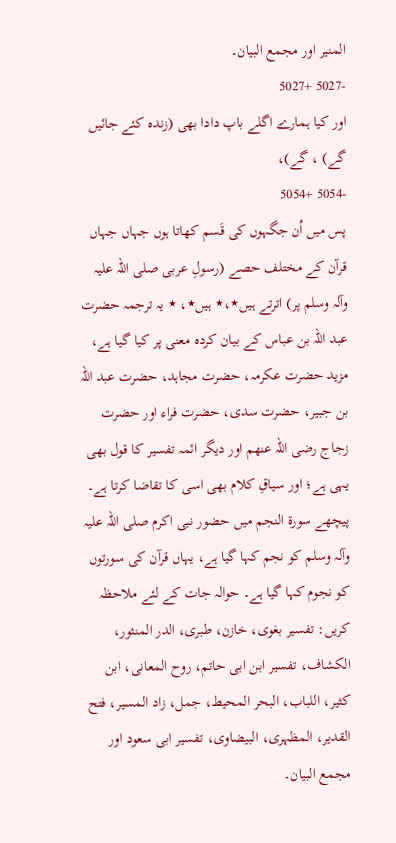المنیر اور مجمع البیان۔
-5027 +5027
اور کیا ہمارے اگلے باپ دادا بھی (زندہ کئے جائیں گے) ، گے)،
-5054 +5054
پس میں اُن جگہوں کی قَسم کھاتا ہوں جہاں جہاں قرآن کے مختلف حصے (رسولِ عربی صلی اللہ علیہ وآلہ وسلم پر) اترتے ہیں٭،٭ ہیں٭، ٭ یہ ترجمہ حضرت عبد اللہ بن عباس کے بیان کردہ معنی پر کیا گیا ہے، مزید حضرت عکرمہ، حضرت مجاہد، حضرت عبد اللہ بن جبیر، حضرت سدی، حضرت فراء اور حضرت زجاج رضی اللہ عنھم اور دیگر ائمہ تفسیر کا قول بھی یہی ہے؛ اور سیاقِ کلام بھی اسی کا تقاضا کرتا ہے۔ پیچھے سورۃ النجم میں حضور نبی اکرم صلی اللہ علیہ وآلہ وسلم کو نجم کہا گیا ہے، یہاں قرآن کی سورتوں کو نجوم کہا گیا ہے۔ حوالہ جات کے لئے ملاحظہ کریں: تفسیر بغوی، خازن، طبری، الدر المنثور، الکشاف، تفسیر ابن ابی حاتم، روح المعانی، ابن کثیر، اللباب، البحر المحیط، جمل، زاد المسیر، فتح القدیر، المظہری، البیضاوی، تفسیر ابی سعود اور مجمع البیان۔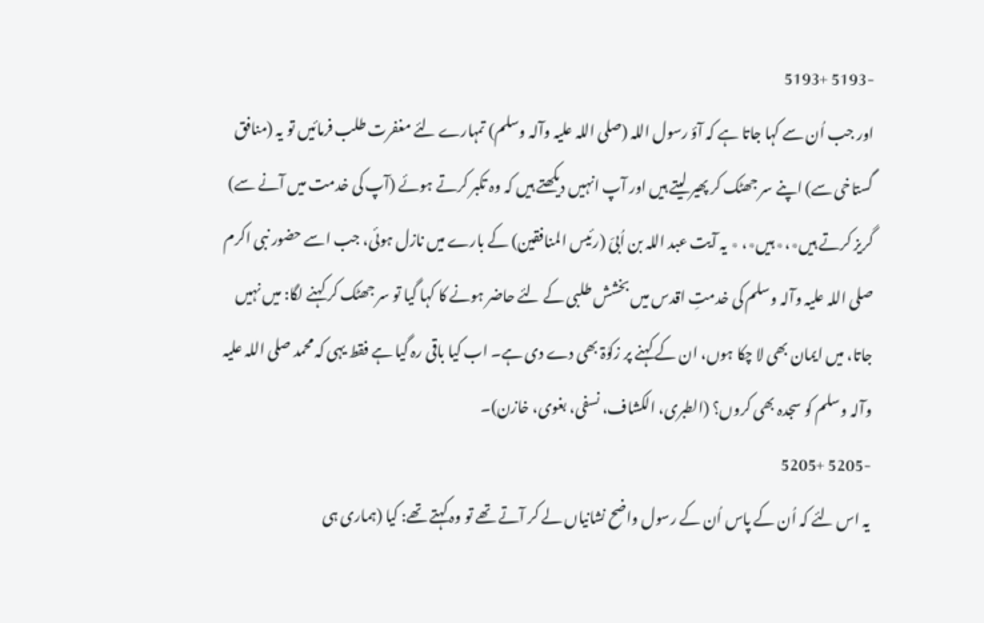-5193 +5193
اور جب اُن سے کہا جاتا ہے کہ آؤ رسول اللہ (صلی اللہ علیہ وآلہ وسلم) تمہارے لئے مغفرت طلب فرمائیں تو یہ (منافق گستاخی سے) اپنے سر جھٹک کر پھیر لیتے ہیں اور آپ انہیں دیکھتے ہیں کہ وہ تکبر کرتے ہوئے (آپ کی خدمت میں آنے سے) گریز کرتے ہیں٭،٭ ہیں٭، ٭ یہ آیت عبد اللہ بن اُبیّ (رئیس المنافقین) کے بارے میں نازل ہوئی، جب اسے حضور نبی اکرم صلی اللہ علیہ وآلہ وسلم کی خدمتِ اقدس میں بخشش طلبی کے لئے حاضر ہونے کا کہا گیا تو سر جھٹک کر کہنے لگا: میں نہیں جاتا، میں ایمان بھی لا چکا ہوں، ان کے کہنے پر زکوٰۃ بھی دے دی ہے۔ اب کیا باقی رہ گیا ہے فقط یہی کہ محمد صلی اللہ علیہ وآلہ وسلم کو سجدہ بھی کروں؟ (الطبری، الکشاف، نسفی، بغوی، خازن)۔
-5205 +5205
یہ اس لئے کہ اُن کے پاس اُن کے رسول واضح نشانیاں لے کر آتے تھے تو وہ کہتے تھے: کیا (ہماری ہی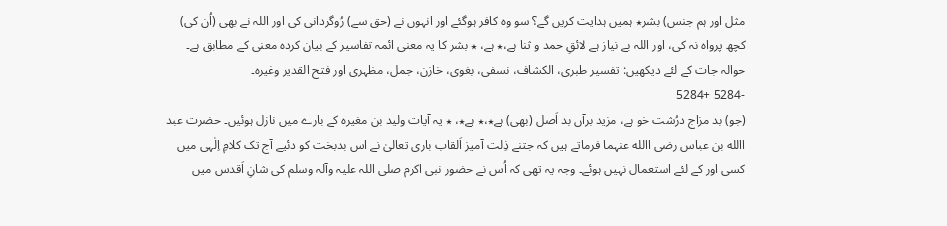مثل اور ہم جنس) بشر٭ ہمیں ہدایت کریں گے؟ سو وہ کافر ہوگئے اور انہوں نے (حق سے) رُوگردانی کی اور اللہ نے بھی (اُن کی) کچھ پرواہ نہ کی، اور اللہ بے نیاز ہے لائقِ حمد و ثنا ہے،٭ ہے، ٭ بشر کا یہ معنی ائمہ تفاسیر کے بیان کردہ معنی کے مطابق ہے۔ حوالہ جات کے لئے دیکھیں: تفسیر طبری، الکشاف، نسفی، بغوی، خازن، جمل، مظہری اور فتح القدیر وغیرہ۔
-5284 +5284
(جو) بد مزاج درُشت خو ہے، مزید برآں بد اَصل (بھی) ہے٭،٭ ہے٭، ٭ یہ آیات ولید بن مغیرہ کے بارے میں نازل ہوئیں۔ حضرت عبد االله بن عباس رضی االله عنہما فرماتے ہیں کہ جتنے ذِلت آمیز اَلقاب باری تعالیٰ نے اس بدبخت کو دئیے آج تک کلامِ اِلٰہی میں کسی اور کے لئے استعمال نہیں ہوئے۔ وجہ یہ تھی کہ اُس نے حضور نبی اکرم صلی اللہ علیہ وآلہ وسلم کی شانِ اَقدس میں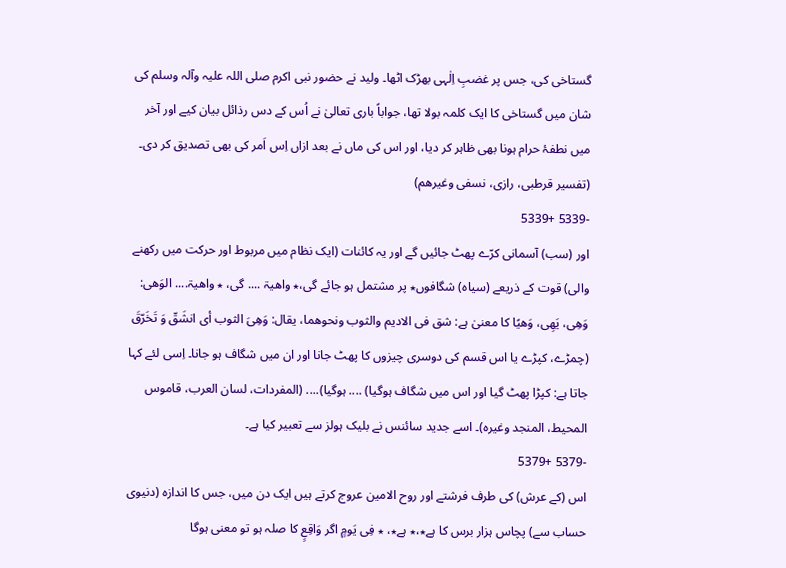گستاخی کی، جس پر غضبِ اِلٰہی بھڑک اٹھا۔ ولید نے حضور نبی اکرم صلی اللہ علیہ وآلہ وسلم کی شان میں گستاخی کا ایک کلمہ بولا تھا، جواباً باری تعالیٰ نے اُس کے دس رذائل بیان کیے اور آخر میں نطفۂ حرام ہونا بھی ظاہر کر دیا، اور اس کی ماں نے بعد ازاں اِس اَمر کی بھی تصدیق کر دی۔ (تفسیر قرطبی، رازی، نسفی وغیرھم)
-5339 +5339
اور (سب) آسمانی کرّے پھٹ جائیں گے اور یہ کائنات (ایک نظام میں مربوط اور حرکت میں رکھنے والی) قوت کے ذریعے (سیاہ) شگافوں٭ پر مشتمل ہو جائے گی،٭ واھیۃ .... گی، ٭ واھیۃ.... الوَھی: وَھِی، یَھِی، وَھیًا کا معنیٰ ہے: شق فی الادیم والثوب ونحوھما، یقال: وَھِیَ الثوب أی انشَقّ وَ تَخَرّقَ (چمڑے، کپڑے یا اس قسم کی دوسری چیزوں کا پھٹ جانا اور ان میں شگاف ہو جانا۔ اِسی لئے کہا جاتا ہے: کپڑا پھٹ گیا اور اس میں شگاف ہوگیا) .... ہوگیا).... (المفردات، لسان العرب، قاموس المحیط، المنجد وغیرہ)۔ اسے جدید سائنس نے بلیک ہولز سے تعبیر کیا ہے۔
-5379 +5379
اس (کے عرش) کی طرف فرشتے اور روح الامین عروج کرتے ہیں ایک دن میں، جس کا اندازہ (دنیوی حساب سے) پچاس ہزار برس کا ہے٭،٭ ہے٭، ٭ فِی یَومٍ اگر وَاقِعٍ کا صلہ ہو تو معنی ہوگا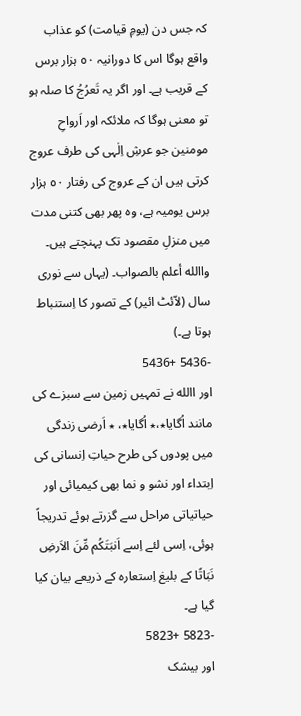کہ جس دن (یومِ قیامت) کو عذاب واقع ہوگا اس کا دورانیہ ٥٠ ہزار برس کے قریب ہے۔ اور اگر یہ تَعرُجُ کا صلہ ہو تو معنی ہوگا کہ ملائکہ اور اَرواحِ مومنین جو عرشِ اِلٰہی کی طرف عروج کرتی ہیں ان کے عروج کی رفتار ٥٠ ہزار برس یومیہ ہے، وہ پھر بھی کتنی مدت میں منزلِ مقصود تک پہنچتے ہیں۔ واالله أعلم بالصواب۔ (یہاں سے نوری سال (لا‌ّئٹ ائیر) کے تصور کا اِستنباط ہوتا ہے۔)
-5436 +5436
اور االله نے تمہیں زمین سے سبزے کی مانند اُگایا٭،٭ اُگایا٭، ٭ اَرضی زندگی میں پودوں کی طرح حیاتِ اِنسانی کی اِبتداء اور نشو و نما بھی کیمیائی اور حیاتیاتی مراحل سے گزرتے ہوئے تدریجاً ہوئی، اِسی لئے اِسے اَنبَتَکُم مِّنَ الاَرضِ نَبَاتًا کے بلیغ اِستعارہ کے ذریعے بیان کیا گیا ہے۔
-5823 +5823
اور بیشک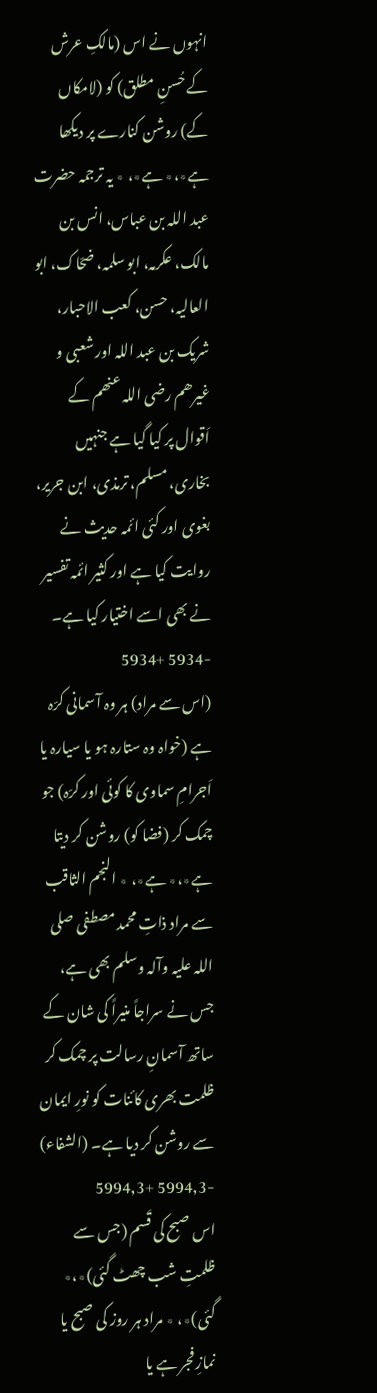انہوں نے اس (مالکِ عرش کے حُسنِ مطلق) کو (لامکاں کے) روشن کنارے پر دیکھا ہے٭،٭ ہے٭، ٭ یہ ترجمہ حضرت عبد اللہ بن عباس، انس بن مالک، عکرمہ، ابو سلمہ، ضحّاک، ابو العالیہ، حسن، کعب الاحبار، شریک بن عبد اللہ اور شعبی و غیرھم رضی اللہ عنھم کے اَقوال پر کیا گیا ہے جنہیں بخاری، مسلم، ترمذی، ابن جریر، بغوی اور کئی ائمہ حدیث نے روایت کیا ہے اور کثیر ائمہ تفسیر نے بھی اسے اختیار کیا ہے۔
-5934 +5934
(اس سے مراد) ہر وہ آسمانی کرّہ ہے (خواہ وہ ستارہ ہو یا سیارہ یا اَجرامِ سماوی کا کوئی اور کرّہ) جو چمک کر (فضا کو) روشن کر دیتا ہے٭،٭ ہے٭، ٭ النجم الثاقب سے مراد ذاتِ محمد مصطفی صلی اللہ علیہ وآلہ وسلم بھی ہے، جس نے سراجاً منیراً کی شان کے ساتھ آسمانِ رسالت پر چمک کر ظلمت بھری کائنات کو نورِ ایمان سے روشن کر دیا ہے۔ (الشفاء)
-5994,3 +5994,3
اس صبح کی قَسم (جس سے ظلمتِ شب چھٹ گئی)٭،٭ گئی)٭، ٭ مراد ہر روز کی صبح یا نمازِ فجر ہے یا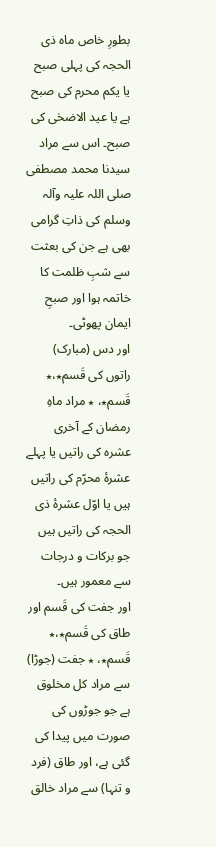بطورِ خاص ماہ ذی الحجہ کی پہلی صبح یا یکم محرم کی صبح ہے یا عید الاضحٰی کی صبح۔ اس سے مراد سیدنا محمد مصطفی صلی اللہ علیہ وآلہ وسلم کی ذاتِ گرامی بھی ہے جن کی بعثت سے شبِ ظلمت کا خاتمہ ہوا اور صبحِ ایمان پھوٹی۔
اور دس (مبارک) راتوں کی قَسم٭،٭ قَسم٭، ٭ مراد ماہِ رمضان کے آخری عشرہ کی راتیں یا پہلے عشرۂ محرّم کی راتیں ہیں یا اوّل عشرۂ ذی الحجہ کی راتیں ہیں جو برکات و درجات سے معمور ہیں۔
اور جفت کی قَسم اور طاق کی قَسم٭،٭ قَسم٭، ٭ جفت (جوڑا) سے مراد کل مخلوق ہے جو جوڑوں کی صورت میں پیدا کی گئی ہے، اور طاق (فرد و تنہا) سے مراد خالق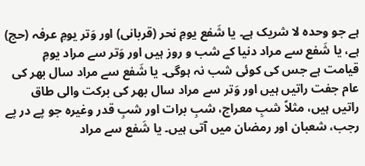ہے جو وحدہ لا شریک ہے۔ یا شَفع یومِ نحر (قربانی) اور وَتر یومِ عرفہ (حج) ہے، یا شَفع سے مراد دنیا کے شب و روز ہیں اور وَتر سے مراد یومِ قیامت ہے جس کی کوئی شب نہ ہوگی۔ یا شَفع سے مراد سال بھر کی عام جفت راتیں ہیں اور وَتر سے مراد سال بھر کی برکت والی طاق راتیں ہیں، مثلاً شبِ معراج، شبِ برات اور شبِ قدر وغیرہ جو پے در پے رجب، شعبان اور رمضان میں آتی ہیں۔ یا شَفع سے مراد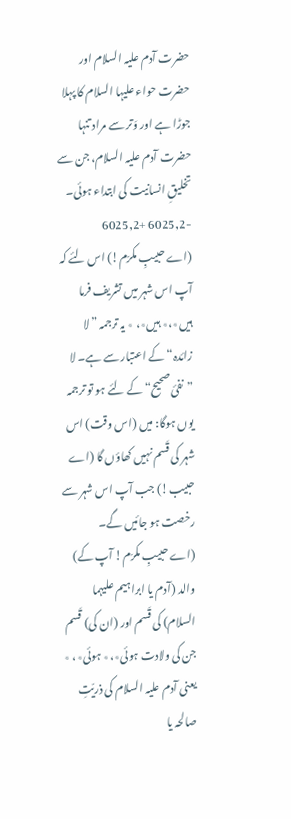حضرت آدم علیہ السلام اور حضرت حواء علیہا السلام کا پہلا جوڑا ہے اور وَتر سے مراد تنہا حضرت آدم علیہ السلام، جن سے تخلیقِ انسانیت کی ابتداء ہوئی۔
-6025,2 +6025,2
(اے حبیبِ مکرّم!) اس لئے کہ آپ اس شہر میں تشریف فرما ہیں٭،٭ ہیں٭، ٭ یہ ترجمہ ”لا زائدہ“ کے اعتبار سے ہے۔ لا ”نفئ صحیح“ کے لئے ہو تو ترجمہ یوں ہوگا: میں (اس وقت) اس شہر کی قَسم نہیں کھاؤں گا (اے حبیب!) جب آپ اس شہر سے رخصت ہو جائیں گے۔
(اے حبیبِ مکرّم! آپ کے) والد (آدم یا ابراہیم علیہما السلام) کی قَسم اور (ان کی) قَسم جن کی ولادت ہوئی٭،٭ ہوئی٭، ٭ یعنی آدم علیہ السلام کی ذریّتِ صالحہ یا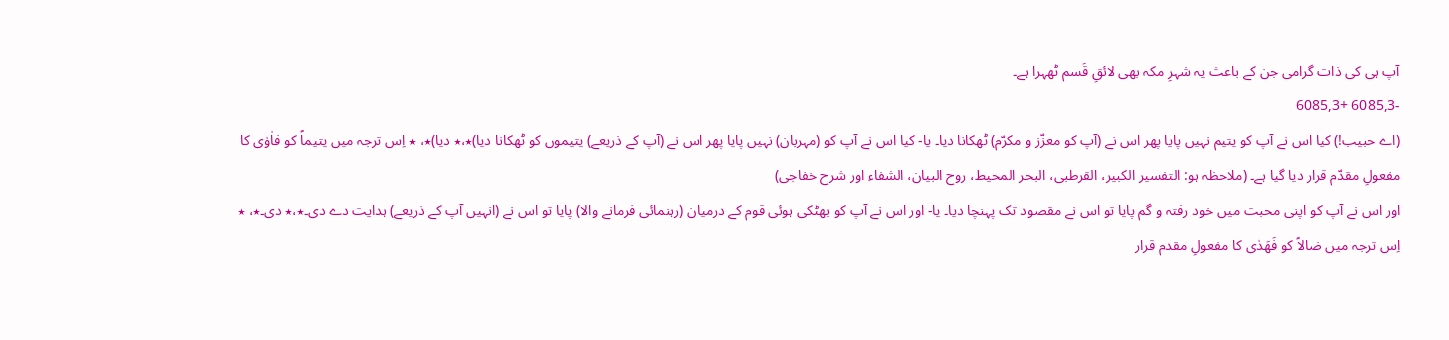آپ ہی کی ذات گرامی جن کے باعث یہ شہرِ مکہ بھی لائقِ قَسم ٹھہرا ہے۔
-6085,3 +6085,3
(اے حبیب!) کیا اس نے آپ کو یتیم نہیں پایا پھر اس نے (آپ کو معزّز و مکرّم) ٹھکانا دیا۔ یا- کیا اس نے آپ کو (مہربان) نہیں پایا پھر اس نے (آپ کے ذریعے) یتیموں کو ٹھکانا دیا)٭،٭ دیا)٭، ٭ اِس ترجہ میں یتیماً کو فاٰوٰی کا مفعولِ مقدّم قرار دیا گیا ہے۔ (ملاحظہ ہو: التفسیر الکبیر، القرطبی، البحر المحیط، روح البیان، الشفاء اور شرح خفاجی)
اور اس نے آپ کو اپنی محبت میں خود رفتہ و گم پایا تو اس نے مقصود تک پہنچا دیا۔ یا- اور اس نے آپ کو بھٹکی ہوئی قوم کے درمیان (رہنمائی فرمانے والا) پایا تو اس نے (انہیں آپ کے ذریعے) ہدایت دے دی۔٭،٭ دی۔٭، ٭ اِس ترجہ میں ضالاً کو فَھَدٰی کا مفعولِ مقدم قرار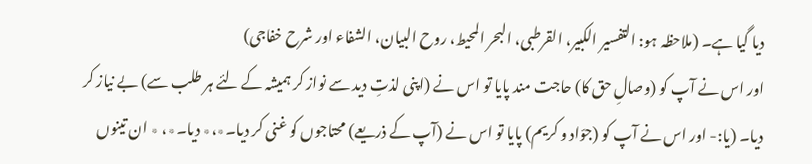دیا گیا ہے۔ (ملاحظہ ہو: التفسیر الکبیر، القرطبی، البحر المحیط، روح البیان، الشفاء اور شرح خفاجی)
اور اس نے آپ کو (وصالِ حق کا) حاجت مند پایا تو اس نے (اپنی لذتِ دید سے نواز کر ہمیشہ کے لئے ہر طلب سے) بے نیاز کر دیا۔ (یا:- اور اس نے آپ کو (جوّاد و کریم) پایا تو اس نے (آپ کے ذریعے) محتاجوں کو غنی کر دیا۔٭،٭ دیا۔٭، ٭ ان تینوں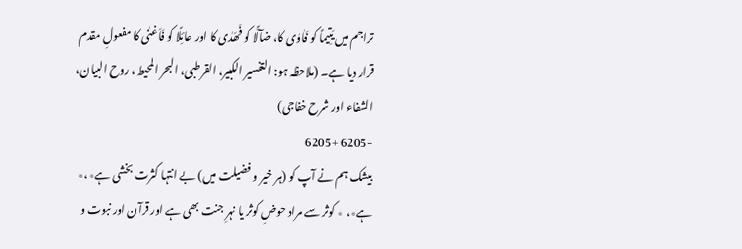تراجم میں یَتِیماً کو فَاٰوٰی کا، ضآلًّا کو فَھَدٰی کا اور عائِلًا کو فَاَغنٰی کا مفعولِ مقدم قرار دیا ہے۔ (ملاحظہ ہو: التفسیر الکبیر، القرطبی، البحر المحیط، روح البیان، الشفاء اور شرح خفاجی)
-6205 +6205
بیشک ہم نے آپ کو (ہر خیر و فضیلت میں) بے انتہا کثرت بخشی ہے٭،٭ ہے٭، ٭ کوثر سے مراد حوضِ کوثر یا نہرِ جنت بھی ہے اور قرآن اور نبوت و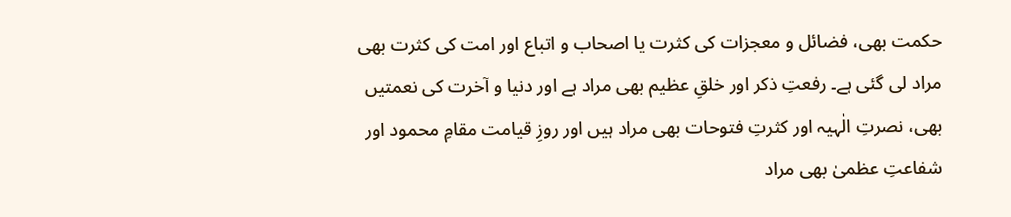حکمت بھی، فضائل و معجزات کی کثرت یا اصحاب و اتباع اور امت کی کثرت بھی مراد لی گئی ہے۔ رفعتِ ذکر اور خلقِ عظیم بھی مراد ہے اور دنیا و آخرت کی نعمتیں بھی، نصرتِ الٰہیہ اور کثرتِ فتوحات بھی مراد ہیں اور روزِ قیامت مقامِ محمود اور شفاعتِ عظمیٰ بھی مراد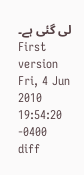لی گئی ہے۔
First version
Fri, 4 Jun 2010 19:54:20 -0400
diff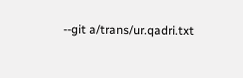--git a/trans/ur.qadri.txt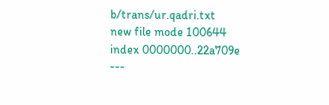b/trans/ur.qadri.txt
new file mode 100644
index 0000000..22a709e
---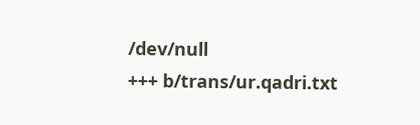/dev/null
+++ b/trans/ur.qadri.txt